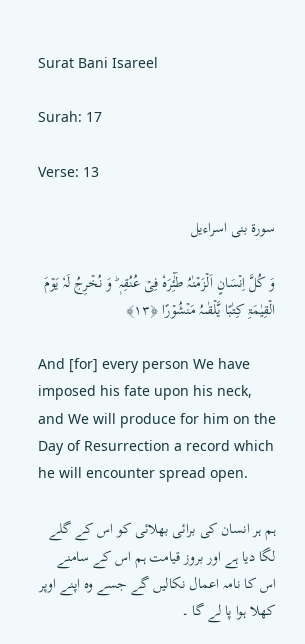Surat Bani Isareel

Surah: 17

Verse: 13

سورة بنی اسراءیل

وَ کُلَّ اِنۡسَانٍ اَلۡزَمۡنٰہُ طٰٓئِرَہٗ فِیۡ عُنُقِہٖ ؕ وَ نُخۡرِجُ لَہٗ یَوۡمَ الۡقِیٰمَۃِ کِتٰبًا یَّلۡقٰىہُ مَنۡشُوۡرًا ﴿۱۳﴾

And [for] every person We have imposed his fate upon his neck, and We will produce for him on the Day of Resurrection a record which he will encounter spread open.

ہم ہر انسان کی برائی بھلائی کو اس کے گلے لگا دیا ہے اور بروز قیامت ہم اس کے سامنے اس کا نامہ اعمال نکالیں گے جسے وہ اپنے اوپر کھلا ہوا پا لے گا ۔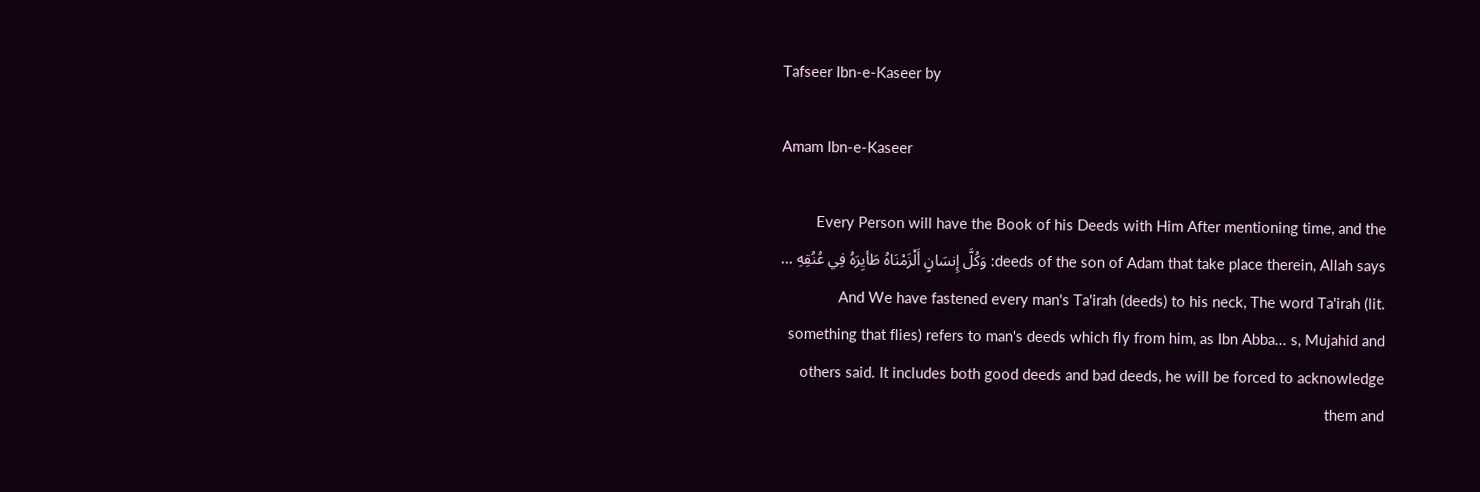Tafseer Ibn-e-Kaseer by

Amam Ibn-e-Kaseer

Every Person will have the Book of his Deeds with Him After mentioning time, and the deeds of the son of Adam that take place therein, Allah says: وَكُلَّ إِنسَانٍ أَلْزَمْنَاهُ طَأيِرَهُ فِي عُنُقِهِ ... And We have fastened every man's Ta'irah (deeds) to his neck, The word Ta'irah (lit. something that flies) refers to man's deeds which fly from him, as Ibn Abba... s, Mujahid and others said. It includes both good deeds and bad deeds, he will be forced to acknowledge them and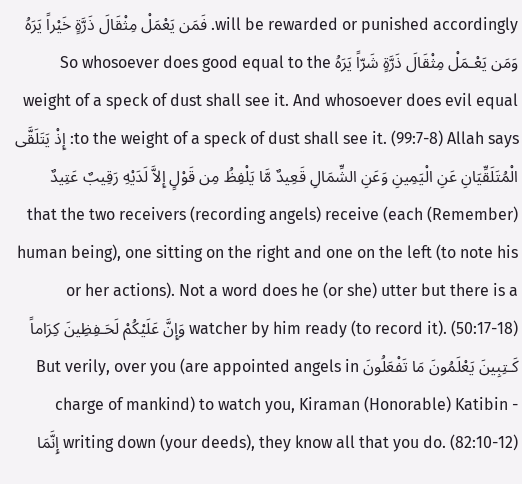will be rewarded or punished accordingly. فَمَن يَعْمَلْ مِثْقَالَ ذَرَّةٍ خَيْراً يَرَهُ وَمَن يَعْـمَلْ مِثْقَالَ ذَرَّةٍ شَرّاً يَرَهُ So whosoever does good equal to the weight of a speck of dust shall see it. And whosoever does evil equal to the weight of a speck of dust shall see it. (99:7-8) Allah says: إِذْ يَتَلَقَّى الْمُتَلَقِّيَانِ عَنِ الْيَمِينِ وَعَنِ الشِّمَالِ قَعِيدٌ مَّا يَلْفِظُ مِن قَوْلٍ إِلاَّ لَدَيْهِ رَقِيبٌ عَتِيدٌ (Remember) that the two receivers (recording angels) receive (each human being), one sitting on the right and one on the left (to note his or her actions). Not a word does he (or she) utter but there is a watcher by him ready (to record it). (50:17-18) وَإِنَّ عَلَيْكُمْ لَحَـفِظِينَ كِرَاماً كَـتِبِينَ يَعْلَمُونَ مَا تَفْعَلُونَ But verily, over you (are appointed angels in charge of mankind) to watch you, Kiraman (Honorable) Katibin - writing down (your deeds), they know all that you do. (82:10-12) إِنَّمَا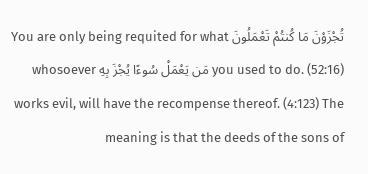تُجْزَوْنَ مَا كُنتُمْ تَعْمَلُونَ You are only being requited for what you used to do. (52:16) مَن يَعْمَلْ سُوءًا يُجْزَ بِهِ whosoever works evil, will have the recompense thereof. (4:123) The meaning is that the deeds of the sons of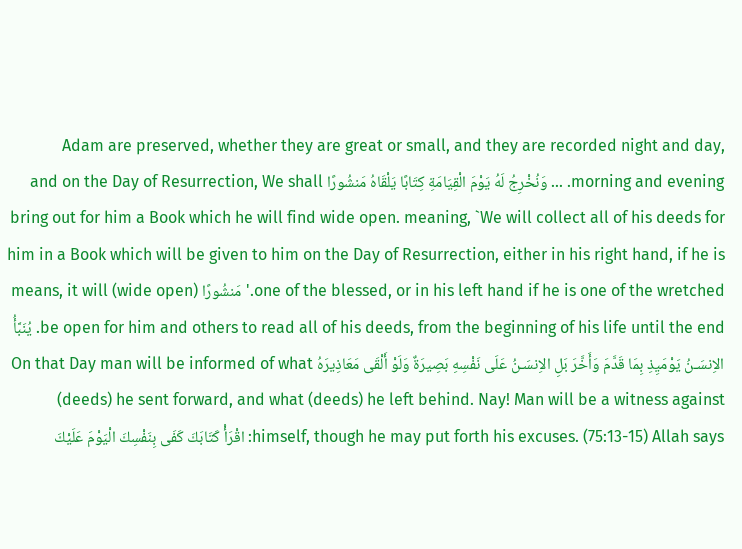Adam are preserved, whether they are great or small, and they are recorded night and day, morning and evening. ... وَنُخْرِجُ لَهُ يَوْمَ الْقِيَامَةِ كِتَابًا يَلْقَاهُ مَنشُورًا and on the Day of Resurrection, We shall bring out for him a Book which he will find wide open. meaning, `We will collect all of his deeds for him in a Book which will be given to him on the Day of Resurrection, either in his right hand, if he is one of the blessed, or in his left hand if he is one of the wretched.' مَنشُورًا (wide open) means, it will be open for him and others to read all of his deeds, from the beginning of his life until the end. يُنَبَّأُ الاِنسَـنُ يَوْمَيِذِ بِمَا قَدَّمَ وَأَخَّرَ بَلِ الاِنسَـنُ عَلَى نَفْسِهِ بَصِيرَةٌ وَلَوْ أَلْقَى مَعَاذِيرَهُ On that Day man will be informed of what (deeds) he sent forward, and what (deeds) he left behind. Nay! Man will be a witness against himself, though he may put forth his excuses. (75:13-15) Allah says: اقْرَأْ كَتَابَكَ كَفَى بِنَفْسِكَ الْيَوْمَ عَلَيْكَ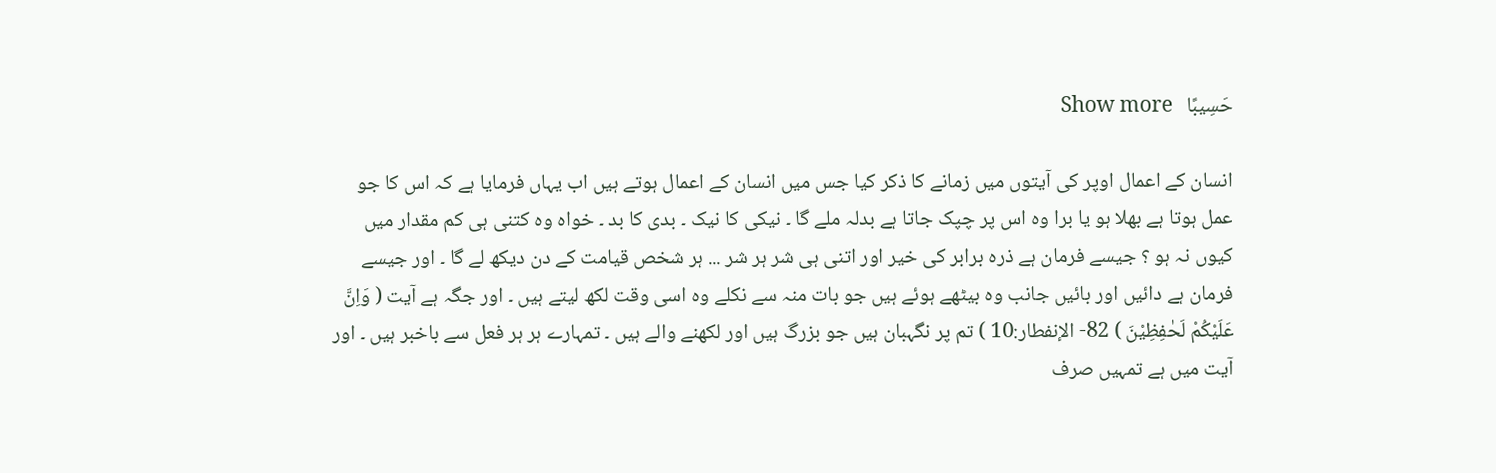حَسِيبًا   Show more

انسان کے اعمال اوپر کی آیتوں میں زمانے کا ذکر کیا جس میں انسان کے اعمال ہوتے ہیں اب یہاں فرمایا ہے کہ اس کا جو عمل ہوتا ہے بھلا ہو یا برا وہ اس پر چپک جاتا ہے بدلہ ملے گا ۔ نیکی کا نیک ۔ بدی کا بد ۔ خواہ وہ کتنی ہی کم مقدار میں کیوں نہ ہو ؟ جیسے فرمان ہے ذرہ برابر کی خیر اور اتنی ہی شر ہر شر ... ہر شخص قیامت کے دن دیکھ لے گا ۔ اور جیسے فرمان ہے دائیں اور بائیں جانب وہ بیٹھے ہوئے ہیں جو بات منہ سے نکلے وہ اسی وقت لکھ لیتے ہیں ۔ اور جگہ ہے آیت ( وَاِنَّ عَلَيْكُمْ لَحٰفِظِيْنَ ) 82- الإنفطار:10 ) تم پر نگہبان ہیں جو بزرگ ہیں اور لکھنے والے ہیں ۔ تمہارے ہر ہر فعل سے باخبر ہیں ۔ اور آیت میں ہے تمہیں صرف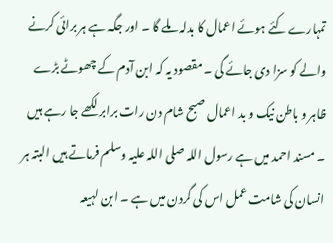تمہارے کئے ہوئے اعمال کا بدلہ ملے گا ۔ اور جگہ ہے ہر برائی کرنے والے کو سزا دی جائے گی ۔ مقصود یہ کہ ابن آدم کے چھوٹے بڑے ظاہر و باطن نیک و بد اعمال صبح شام دن رات برابر لکھے جا رہے ہیں ۔ مسند احمد میں ہے رسول اللہ صلی اللہ علیہ وسلم فرماتے ہیں البتہ ہر انسان کی شامت عمل اس کی گردن میں ہے ۔ ابن لہیعہ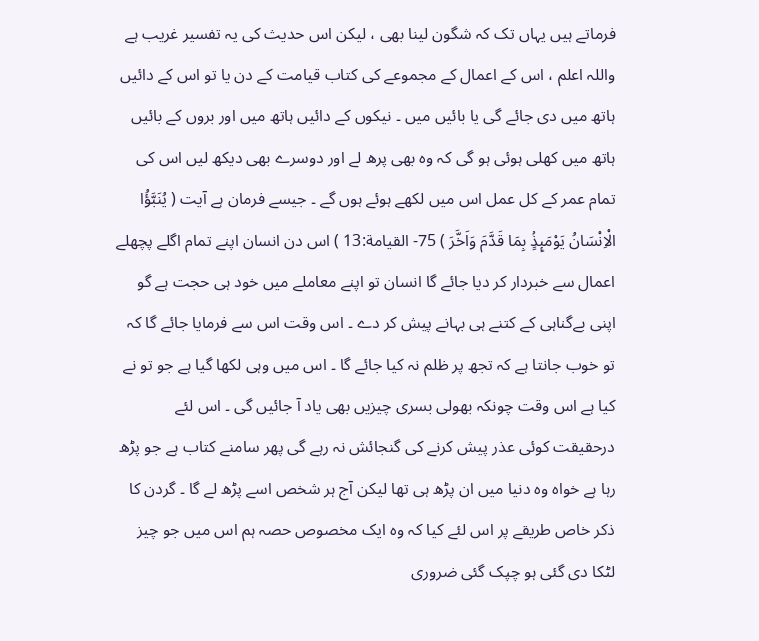فرماتے ہیں یہاں تک کہ شگون لینا بھی ، لیکن اس حدیث کی یہ تفسیر غریب ہے واللہ اعلم ، اس کے اعمال کے مجموعے کی کتاب قیامت کے دن یا تو اس کے دائیں ہاتھ میں دی جائے گی یا بائیں میں ۔ نیکوں کے دائیں ہاتھ میں اور بروں کے بائیں ہاتھ میں کھلی ہوئی ہو گی کہ وہ بھی پرھ لے اور دوسرے بھی دیکھ لیں اس کی تمام عمر کے کل عمل اس میں لکھے ہوئے ہوں گے ۔ جیسے فرمان ہے آیت ( يُنَبَّؤُا الْاِنْسَانُ يَوْمَىِٕذٍۢ بِمَا قَدَّمَ وَاَخَّرَ ) 75- القيامة:13 ) اس دن انسان اپنے تمام اگلے پچھلے اعمال سے خبردار کر دیا جائے گا انسان تو اپنے معاملے میں خود ہی حجت ہے گو اپنی بےگناہی کے کتنے ہی بہانے پیش کر دے ۔ اس وقت اس سے فرمایا جائے گا کہ تو خوب جانتا ہے کہ تجھ پر ظلم نہ کیا جائے گا ۔ اس میں وہی لکھا گیا ہے جو تو نے کیا ہے اس وقت چونکہ بھولی بسری چیزیں بھی یاد آ جائیں گی ۔ اس لئے درحقیقت کوئی عذر پیش کرنے کی گنجائش نہ رہے گی پھر سامنے کتاب ہے جو پڑھ رہا ہے خواہ وہ دنیا میں ان پڑھ ہی تھا لیکن آج ہر شخص اسے پڑھ لے گا ۔ گردن کا ذکر خاص طریقے پر اس لئے کیا کہ وہ ایک مخصوص حصہ ہم اس میں جو چیز لٹکا دی گئی ہو چپک گئی ضروری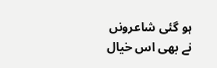ہو گئی شاعرونں نے بھی اس خیال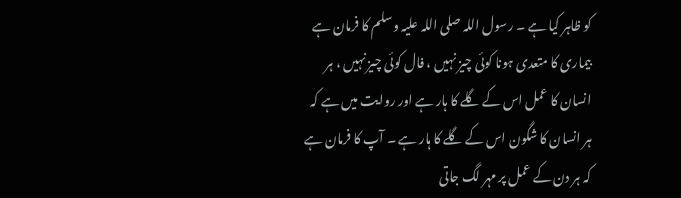کو ظاہر کیا ہے ۔ رسول اللہ صلی اللہ علیہ وسلم کا فرمان ہے بیماری کا متعدی ہونا کوئی چیز نہیں ، فال کوئی چیز نہیں ، ہر انسان کا عمل اس کے گلے کا ہار ہے اور روایت میں ہے کہ ہر انسان کا شگون اس کے گلے کا ہار ہے ۔ آپ کا فرمان ہے کہ ہر دن کے عمل پر مہر لگ جاتی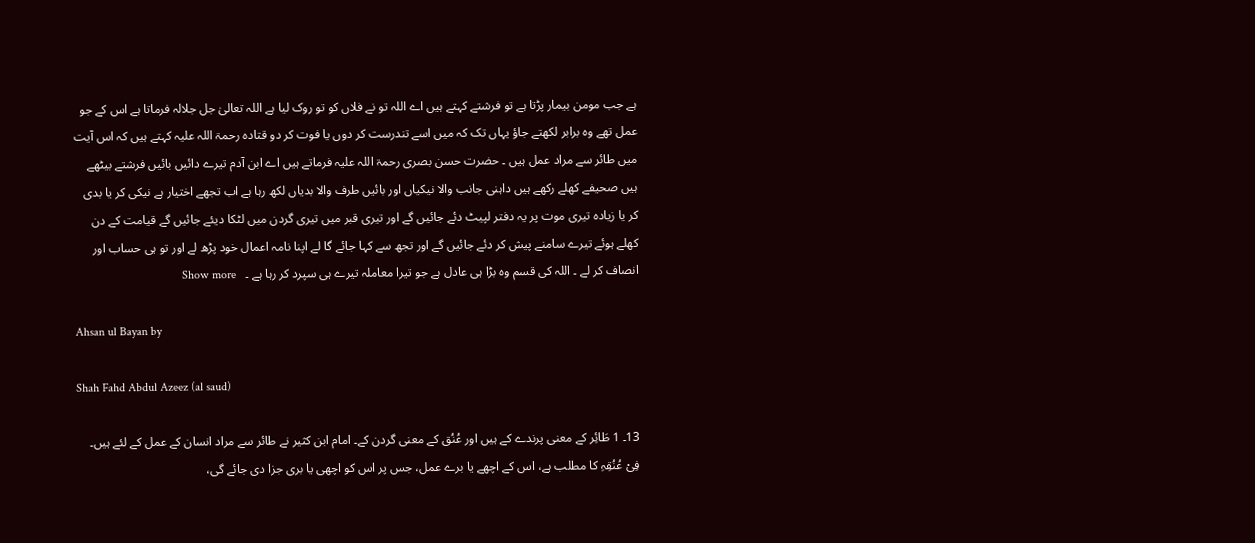ہے جب مومن بیمار پڑتا ہے تو فرشتے کہتے ہیں اے اللہ تو نے فلاں کو تو روک لیا ہے اللہ تعالیٰ جل جلالہ فرماتا ہے اس کے جو عمل تھے وہ برابر لکھتے جاؤ یہاں تک کہ میں اسے تندرست کر دوں یا فوت کر دو قتادہ رحمۃ اللہ علیہ کہتے ہیں کہ اس آیت میں طائر سے مراد عمل ہیں ۔ حضرت حسن بصری رحمۃ اللہ علیہ فرماتے ہیں اے ابن آدم تیرے دائیں بائیں فرشتے بیٹھے ہیں صحیفے کھلے رکھے ہیں داہنی جانب والا نیکیاں اور بائیں طرف والا بدیاں لکھ رہا ہے اب تجھے اختیار ہے نیکی کر یا بدی کر یا زیادہ تیری موت پر یہ دفتر لپیٹ دئے جائیں گے اور تیری قبر میں تیری گردن میں لٹکا دیئے جائیں گے قیامت کے دن کھلے ہوئے تیرے سامنے پیش کر دئے جائیں گے اور تجھ سے کہا جائے گا لے اپنا نامہ اعمال خود پڑھ لے اور تو ہی حساب اور انصاف کر لے ۔ اللہ کی قسم وہ بڑا ہی عادل ہے جو تیرا معاملہ تیرے ہی سپرد کر رہا ہے ۔   Show more

Ahsan ul Bayan by

Shah Fahd Abdul Azeez (al saud)

13۔ 1 طَائِر کے معنی پرندے کے ہیں اور عُنُق کے معنی گردن کے۔ امام ابن کثیر نے طائر سے مراد انسان کے عمل کے لئے ہیں۔ فِیْ عُنُقِہِ کا مطلب ہے، اس کے اچھے یا برے عمل، جس پر اس کو اچھی یا بری جزا دی جائے گی،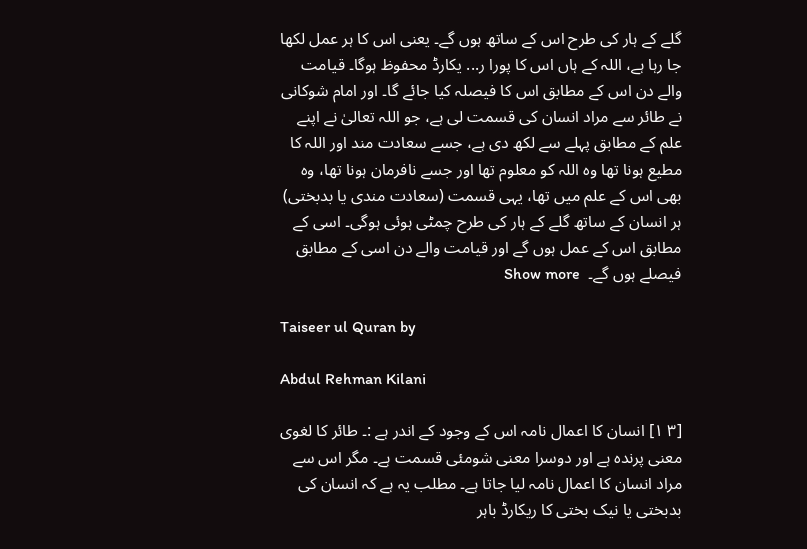گلے کے ہار کی طرح اس کے ساتھ ہوں گے۔ یعنی اس کا ہر عمل لکھا جا رہا ہے، اللہ کے ہاں اس کا پورا ر... یکارڈ محفوظ ہوگا۔ قیامت والے دن اس کے مطابق اس کا فیصلہ کیا جائے گا۔ اور امام شوکانی نے طائر سے مراد انسان کی قسمت لی ہے، جو اللہ تعالیٰ نے اپنے علم کے مطابق پہلے سے لکھ دی ہے، جسے سعادت مند اور اللہ کا مطیع ہونا تھا وہ اللہ کو معلوم تھا اور جسے نافرمان ہونا تھا، وہ بھی اس کے علم میں تھا، یہی قسمت (سعادت مندی یا بدبختی) ہر انسان کے ساتھ گلے کے ہار کی طرح چمٹی ہوئی ہوگی۔ اسی کے مطابق اس کے عمل ہوں گے اور قیامت والے دن اسی کے مطابق فیصلے ہوں گے۔  Show more

Taiseer ul Quran by

Abdul Rehman Kilani

[٣ ١] انسان کا اعمال نامہ اس کے وجود کے اندر ہے :۔ طائر کا لغوی معنی پرندہ ہے اور دوسرا معنی شومئی قسمت ہے۔ مگر اس سے مراد انسان کا اعمال نامہ لیا جاتا ہے۔ مطلب یہ ہے کہ انسان کی بدبختی یا نیک بختی کا ریکارڈ باہر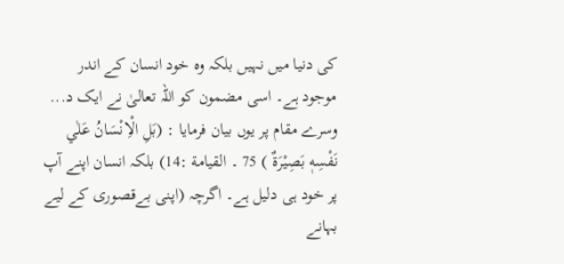کی دنیا میں نہیں بلکہ وہ خود انسان کے اندر موجود ہے۔ اسی مضمون کو اللہ تعالیٰ نے ایک د... وسرے مقام پر یوں بیان فرمایا : (بَلِ الْاِنْسَانُ عَلٰي نَفْسِهٖ بَصِيْرَةٌ ) 75 ۔ القیامة :14) بلکہ انسان اپنے آپ پر خود ہی دلیل ہے۔ اگرچہ (اپنی بےقصوری کے لیے بہانے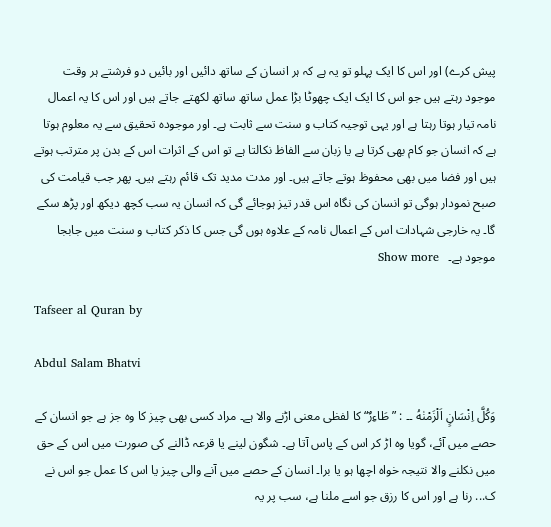پیش کرے) اور اس کا ایک پہلو تو یہ ہے کہ ہر انسان کے ساتھ دائیں اور بائیں دو فرشتے ہر وقت موجود رہتے ہیں جو اس کا ایک ایک چھوٹا بڑا عمل ساتھ ساتھ لکھتے جاتے ہیں اور اس کا یہ اعمال نامہ تیار ہوتا رہتا ہے اور یہی توجیہ کتاب و سنت سے ثابت ہے۔ اور موجودہ تحقیق سے یہ معلوم ہوتا ہے کہ انسان جو کام بھی کرتا ہے یا زبان سے الفاظ نکالتا ہے تو اس کے اثرات اس کے بدن پر مترتب ہوتے ہیں اور فضا میں بھی محفوظ ہوتے جاتے ہیں۔ اور مدت مدید تک قائم رہتے ہیں۔ پھر جب قیامت کی صبح نمودار ہوگی تو انسان کی نگاہ اس قدر تیز ہوجائے گی کہ انسان یہ سب کچھ دیکھ اور پڑھ سکے گا۔ یہ خارجی شہادات اس کے اعمال نامہ کے علاوہ ہوں گی جس کا ذکر کتاب و سنت میں جابجا موجود ہے۔   Show more

Tafseer al Quran by

Abdul Salam Bhatvi

وَكُلَّ اِنْسَانٍ اَلْزَمْنٰهُ ۔۔ : ” طَاءِرٌ“ کا لفظی معنی اڑنے والا ہے۔ مراد کسی بھی چیز کا وہ جز ہے جو انسان کے حصے میں آئے، گویا وہ اڑ کر اس کے پاس آتا ہے۔ شگون لینے یا قرعہ ڈالنے کی صورت میں اس کے حق میں نکلنے والا نتیجہ خواہ اچھا ہو یا برا۔ انسان کے حصے میں آنے والی چیز یا اس کا عمل جو اس نے ک... رنا ہے اور اس کا رزق جو اسے ملنا ہے، سب پر یہ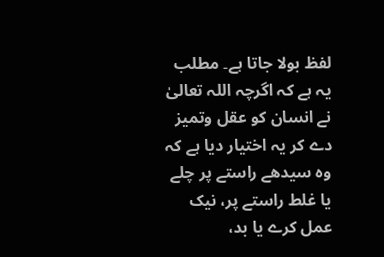لفظ بولا جاتا ہے۔ مطلب یہ ہے کہ اگرچہ اللہ تعالیٰ نے انسان کو عقل وتمیز دے کر یہ اختیار دیا ہے کہ وہ سیدھے راستے پر چلے یا غلط راستے پر، نیک عمل کرے یا بد،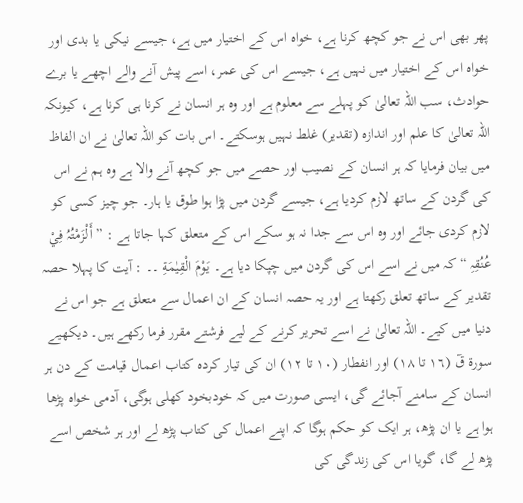پھر بھی اس نے جو کچھ کرنا ہے، خواہ اس کے اختیار میں ہے، جیسے نیکی یا بدی اور خواہ اس کے اختیار میں نہیں ہے، جیسے اس کی عمر، اسے پیش آنے والے اچھے یا برے حوادث، سب اللہ تعالیٰ کو پہلے سے معلوم ہے اور وہ ہر انسان نے کرنا ہی کرنا ہے، کیونکہ اللہ تعالیٰ کا علم اور اندازہ (تقدیر) غلط نہیں ہوسکتے۔ اس بات کو اللہ تعالیٰ نے ان الفاظ میں بیان فرمایا کہ ہر انسان کے نصیب اور حصے میں جو کچھ آنے والا ہے وہ ہم نے اس کی گردن کے ساتھ لازم کردیا ہے، جیسے گردن میں پڑا ہوا طوق یا ہار۔ جو چیز کسی کو لازم کردی جائے اور وہ اس سے جدا نہ ہو سکے اس کے متعلق کہا جاتا ہے : ” أَلْزَمْتُہُ فِيْ عُنُقِہِ “ کہ میں نے اسے اس کی گردن میں چپکا دیا ہے۔ يَوْمَ الْقِيٰمَةِ ۔۔ : آیت کا پہلا حصہ تقدیر کے ساتھ تعلق رکھتا ہے اور یہ حصہ انسان کے ان اعمال سے متعلق ہے جو اس نے دنیا میں کیے۔ اللہ تعالیٰ نے اسے تحریر کرنے کے لیے فرشتے مقرر فرما رکھے ہیں۔ دیکھیے سورة قٓ (١٦ تا ١٨) اور انفطار (١٠ تا ١٢) ان کی تیار کردہ کتاب اعمال قیامت کے دن ہر انسان کے سامنے آجائے گی، ایسی صورت میں کہ خودبخود کھلی ہوگی، آدمی خواہ پڑھا ہوا ہے یا ان پڑھ، ہر ایک کو حکم ہوگا کہ اپنے اعمال کی کتاب پڑھ لے اور ہر شخص اسے پڑھ لے گا، گویا اس کی زندگی کی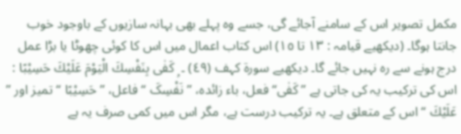مکمل تصویر اس کے سامنے آجائے گی، جسے وہ پہلے بھی بہانہ سازیوں کے باوجود خوب جانتا ہوگا۔ (دیکھیے قیامہ : ١٣ تا ١٥) اس کتاب اعمال میں اس کا کوئی چھوٹا یا بڑا عمل درج ہونے سے رہ نہیں جائے گا۔ دیکھیے سورة کہف (٤٩) ۔ ۭ كَفٰى بِنَفْسِكَ الْيَوْمَ عَلَيْكَ حَسِيْبًا : اس کی ترکیب یہ کی جاتی ہے ” كَفٰى“ فعل، باء زائدہ، ” نَفْسِکَ “ فاعل، ” حَسِيْبًا “ تمیز اور ” عَلَيْكَ “ اس کے متعلق ہے۔ یہ ترکیب درست ہے، مگر اس میں کمی صرف یہ ہے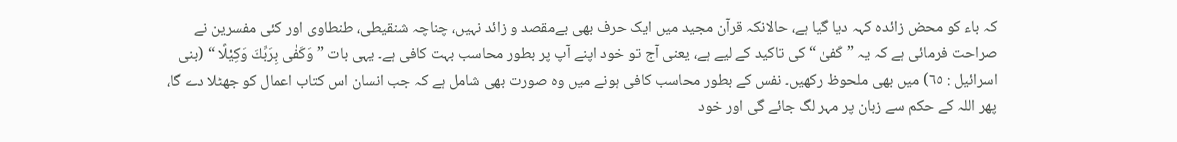کہ باء کو محض زائدہ کہہ دیا گیا ہے، حالانکہ قرآن مجید میں ایک حرف بھی بےمقصد و زائد نہیں، چناچہ شنقیطی، طنطاوی اور کئی مفسرین نے صراحت فرمائی ہے کہ یہ ” کَفیٰ “ کی تاکید کے لیے ہے، یعنی آج تو خود اپنے آپ پر بطور محاسب بہت کافی ہے۔ یہی بات ” وَكَفٰى بِرَبِّكَ وَكِيْلًا “ (بنی اسرائیل : ٦٥) میں بھی ملحوظ رکھیں۔ نفس کے بطور محاسب کافی ہونے میں وہ صورت بھی شامل ہے کہ جب انسان اس کتاب اعمال کو جھٹلا دے گا، پھر اللہ کے حکم سے زبان پر مہر لگ جائے گی اور خود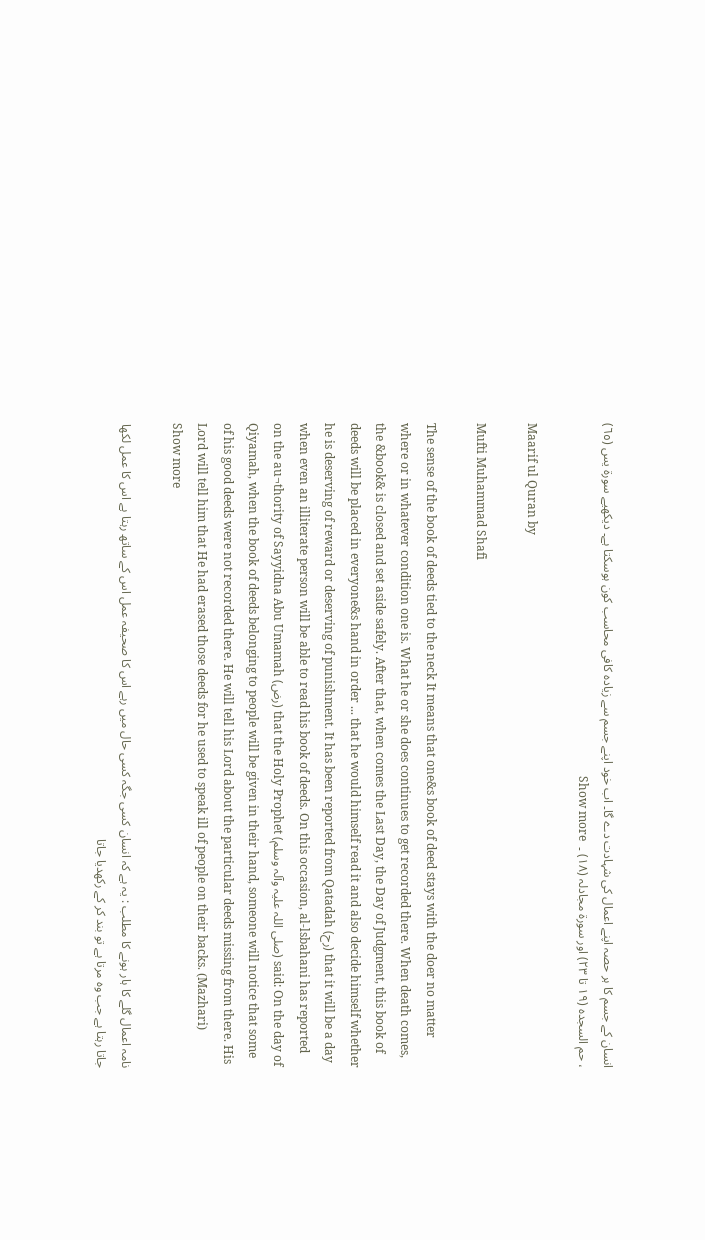انسان کے جسم کا ہر حصہ اپنے اعمال کی شہادت دے گا۔ اب خود اپنے جسم سے زیادہ کافی محاسب کون ہوسکتا ہے۔ دیکھیے سورة یس (٦٥) ، حم السجدہ (١٩ تا ٢٣) اور سورة مجادلہ (١٨) ۔  Show more

Maarif ul Quran by

Mufti Muhammad Shafi

The sense of the book of deeds tied to the neck It means that one&s book of deed stays with the doer no matter where or in whatever condition one is. What he or she does continues to get recorded there. When death comes, the &book& is closed and set aside safely. After that, when comes the Last Day, the Day of Judgment, this book of deeds will be placed in everyone&s hand in order ... that he would himself read it and also decide himself whether he is deserving of reward or deserving of punishment. It has been reported from Qatadah (رح) that it will be a day when even an illiterate person will be able to read his book of deeds. On this occasion, al-lsbahani has reported on the au¬thority of Sayyidna Abu Umamah (رض) that the Holy Prophet (صلی اللہ علیہ وآلہ وسلم) said: On the day of Qiyamah, when the book of deeds belonging to people will be given in their hand, someone will notice that some of his good deeds were not recorded there. He will tell his Lord about the particular deeds missing from there. His Lord will tell him that He had erased those deeds for he used to speak ill of people on their backs. (Mazhari)   Show more

نامہ اعمال گلے کا ہار ہونے کا مطلب : یہ ہے کہ انسان کسی جگہ کسی حال میں رہے اس کا صحیفہ عمل اس کے ساتھ رہتا ہے اس کا عمل لکھا جاتا رہتا ہے جب وہ مرتا ہے تو بند کر کے رکھدیا جاتا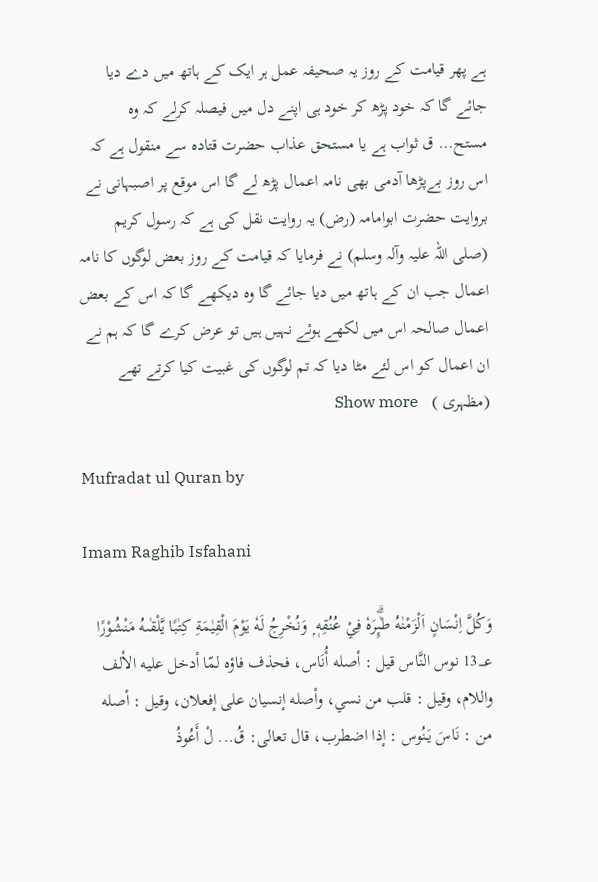ہے پھر قیامت کے روز یہ صحیفہ عمل ہر ایک کے ہاتھ میں دے دیا جائے گا کہ خود پڑھ کر خود ہی اپنے دل میں فیصلہ کرلے کہ وہ مستح... ق ثواب ہے یا مستحق عذاب حضرت قتادہ سے منقول ہے کہ اس روز بےپڑھا آدمی بھی نامہ اعمال پڑھ لے گا اس موقع پر اصبہانی نے بروایت حضرت ابوامامہ (رض) یہ روایت نقل کی ہے کہ رسول کریم (صلی اللہ علیہ وآلہ وسلم) نے فرمایا کہ قیامت کے روز بعض لوگوں کا نامہ اعمال جب ان کے ہاتھ میں دیا جائے گا وہ دیکھے گا کہ اس کے بعض اعمال صالحہ اس میں لکھے ہوئے نہیں ہیں تو عرض کرے گا کہ ہم نے ان اعمال کو اس لئے مٹا دیا کہ تم لوگوں کی غبیت کیا کرتے تھے (مظہری )   Show more

Mufradat ul Quran by

Imam Raghib Isfahani

وَكُلَّ اِنْسَانٍ اَلْزَمْنٰهُ طٰۗىِٕرَهٗ فِيْ عُنُقِهٖ ۭ وَنُخْرِجُ لَهٗ يَوْمَ الْقِيٰمَةِ كِتٰبًا يَّلْقٰىهُ مَنْشُوْرًا 13؀ نوس النَّاس قيل : أصله أُنَاس، فحذف فاؤه لمّا أدخل عليه الألف واللام، وقیل : قلب من نسي، وأصله إنسیان علی إفعلان، وقیل : أصله من : نَاسَ يَنُوس : إذا اضطرب، قال تعالی: قُ... لْ أَعُوذُ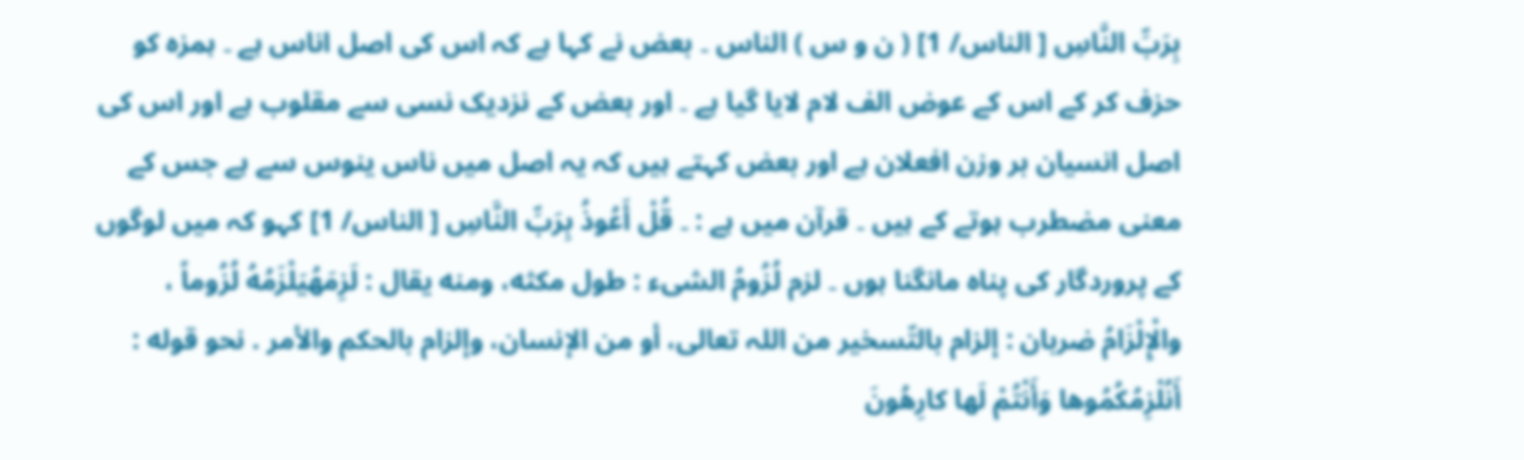بِرَبِّ النَّاسِ [ الناس/ 1] ( ن و س ) الناس ۔ بعض نے کہا ہے کہ اس کی اصل اناس ہے ۔ ہمزہ کو حزف کر کے اس کے عوض الف لام لایا گیا ہے ۔ اور بعض کے نزدیک نسی سے مقلوب ہے اور اس کی اصل انسیان بر وزن افعلان ہے اور بعض کہتے ہیں کہ یہ اصل میں ناس ینوس سے ہے جس کے معنی مضطرب ہوتے کے ہیں ۔ قرآن میں ہے : ۔ قُلْ أَعُوذُ بِرَبِّ النَّاسِ [ الناس/ 1] کہو کہ میں لوگوں کے پروردگار کی پناہ مانگنا ہوں ۔ لزم لُزُومُ الشیء : طول مكثه، ومنه يقال : لَزِمَهُيَلْزَمُهُ لُزُوماً ، والْإِلْزَامُ ضربان : إلزام بالتّسخیر من اللہ تعالی، أو من الإنسان، وإلزام بالحکم والأمر . نحو قوله : أَنُلْزِمُكُمُوها وَأَنْتُمْ لَها كارِهُونَ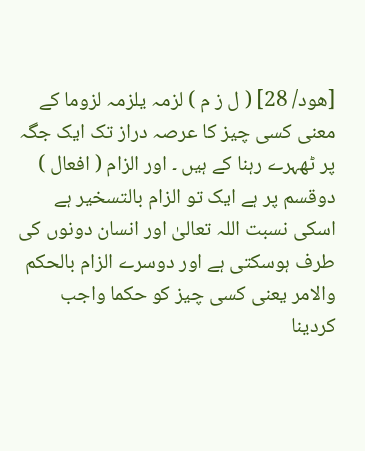[هود/ 28] ( ل ز م ) لزمہ یلزمہ لزوما کے معنی کسی چیز کا عرصہ دراز تک ایک جگہ پر ٹھہرے رہنا کے ہیں ۔ اور الزام ( افعال ) دوقسم پر ہے ایک تو الزام بالتسخیر ہے اسکی نسبت اللہ تعالیٰ اور انسان دونوں کی طرف ہوسکتی ہے اور دوسرے الزام بالحکم والامر یعنی کسی چیز کو حکما واجب کردینا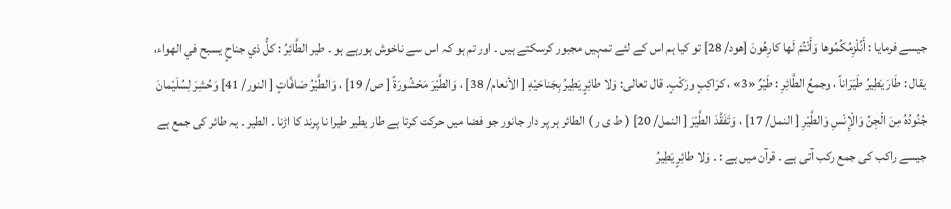جیسے فرمایا : أَنُلْزِمُكُمُوها وَأَنْتُمْ لَها كارِهُونَ [هود/ 28] تو کیا ہم اس کے لئے تمہیں مجبور کرسکتے ہیں ۔ اور تم ہو کہ اس سے ناخوش ہورہے ہو ۔ طير الطَّائِرُ : كلُّ ذي جناحٍ يسبح في الهواء، يقال : طَارَ يَطِيرُ طَيَرَاناً ، وجمعُ الطَّائِرِ : طَيْرٌ «3» ، كرَاكِبٍ ورَكْبٍ. قال تعالی: وَلا طائِرٍ يَطِيرُ بِجَناحَيْهِ [ الأنعام/ 38] ، وَالطَّيْرَ مَحْشُورَةً [ ص/ 19] ، وَالطَّيْرُ صَافَّاتٍ [ النور/ 41] وَحُشِرَ لِسُلَيْمانَ جُنُودُهُ مِنَ الْجِنِّ وَالْإِنْسِ وَالطَّيْرِ [ النمل/ 17] ، وَتَفَقَّدَ الطَّيْرَ [ النمل/ 20] ( ط ی ر ) الطائر ہر پر دار جانور جو فضا میں حرکت کرتا ہے طار یطیر طیرا نا پرند کا اڑنا ۔ الطیر ۔ یہ طائر کی جمع ہے جیسے راکب کی جمع رکب آتی ہے ۔ قرآن میں ہے : ۔ وَلا طائِرٍ يَطِيرُ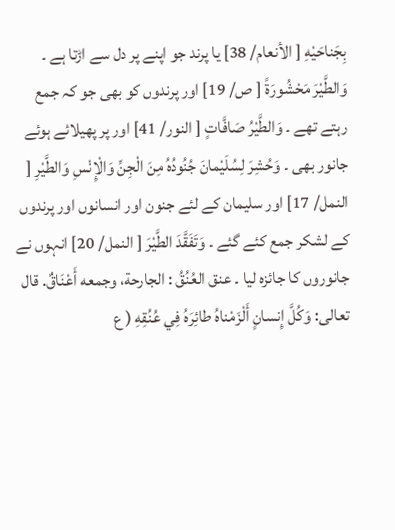بِجَناحَيْهِ [ الأنعام/ 38] یا پرند جو اپنے پر دل سے اڑتا ہے ۔ وَالطَّيْرَ مَحْشُورَةً [ ص/ 19] اور پرندوں کو بھی جو کہ جمع رہتے تھے ۔ وَالطَّيْرُ صَافَّاتٍ [ النور/ 41] اور پر پھیلائے ہوئے جانور بھی ۔ وَحُشِرَ لِسُلَيْمانَ جُنُودُهُ مِنَ الْجِنِّ وَالْإِنْسِ وَالطَّيْرِ [ النمل/ 17] اور سلیمان کے لئے جنون اور انسانوں اور پرندوں کے لشکر جمع کئے گئے ۔ وَتَفَقَّدَ الطَّيْرَ [ النمل/ 20] انہوں نے جانوروں کا جائزہ لیا ۔ عنق العُنُقُ : الجارحة، وجمعه أَعْنَاقٌ. قال تعالی: وَكُلَّ إِنسانٍ أَلْزَمْناهُ طائِرَهُ فِي عُنُقِهِ ( ع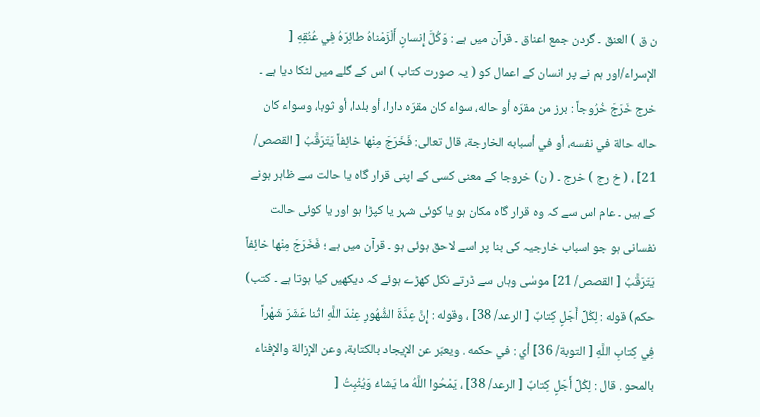ن ق ) العنق ۔ گردن جمع اعناق ۔ قرآن میں ہے : وَكُلَّ إِنسانٍ أَلْزَمْناهُ طائِرَهُ فِي عُنُقِهِ [ الإسراء/اور ہم نے پر انسان کے اعمال کو ( یہ صورت کتاب ) اس کے گلے میں لٹکا دیا ہے ۔ خرج خَرَجَ خُرُوجاً : برز من مقرّه أو حاله، سواء کان مقرّه دارا، أو بلدا، أو ثوبا، وسواء کان حاله حالة في نفسه، أو في أسبابه الخارجة، قال تعالی: فَخَرَجَ مِنْها خائِفاً يَتَرَقَّبُ [ القصص/ 21] ، ( خ رج ) خرج ۔ ( ن) خروجا کے معنی کسی کے اپنی قرار گاہ یا حالت سے ظاہر ہونے کے ہیں ۔ عام اس سے کہ وہ قرار گاہ مکان ہو یا کوئی شہر یا کپڑا ہو اور یا کوئی حالت نفسانی ہو جو اسباب خارجیہ کی بنا پر اسے لاحق ہوئی ہو ۔ قرآن میں ہے ؛ فَخَرَجَ مِنْها خائِفاً يَتَرَقَّبُ [ القصص/ 21] موسٰی وہاں سے ڈرتے نکل کھڑے ہوئے کہ دیکھیں کیا ہوتا ہے ۔ كتب) حكم) قوله : لِكُلِّ أَجَلٍ كِتابٌ [ الرعد/ 38] ، وقوله : إِنَّ عِدَّةَ الشُّهُورِ عِنْدَ اللَّهِ اثْنا عَشَرَ شَهْراً فِي كِتابِ اللَّهِ [ التوبة/ 36] أي : في حكمه . ويعبّر عن الإيجاد بالکتابة، وعن الإزالة والإفناء بالمحو . قال : لِكُلِّ أَجَلٍ كِتابٌ [ الرعد/ 38] ، يَمْحُوا اللَّهُ ما يَشاءُ وَيُثْبِتُ [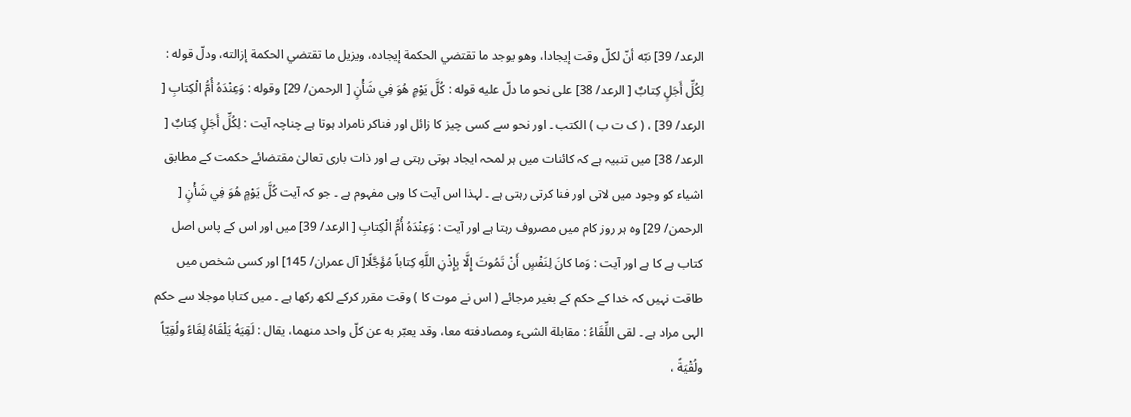الرعد/ 39] نبّه أنّ لكلّ وقت إيجادا، وهو يوجد ما تقتضي الحکمة إيجاده، ويزيل ما تقتضي الحکمة إزالته، ودلّ قوله : لِكُلِّ أَجَلٍ كِتابٌ [ الرعد/ 38] علی نحو ما دلّ عليه قوله : كُلَّ يَوْمٍ هُوَ فِي شَأْنٍ [ الرحمن/ 29] وقوله : وَعِنْدَهُ أُمُّ الْكِتابِ [ الرعد/ 39] ، ( ک ت ب ) الکتب ۔ اور نحو سے کسی چیز کا زائل اور فناکر نامراد ہوتا ہے چناچہ آیت : لِكُلِّ أَجَلٍ كِتابٌ [ الرعد/ 38] میں تنبیہ ہے کہ کائنات میں ہر لمحہ ایجاد ہوتی رہتی ہے اور ذات باری تعالیٰ مقتضائے حکمت کے مطابق اشیاء کو وجود میں لاتی اور فنا کرتی رہتی ہے ۔ لہذا اس آیت کا وہی مفہوم ہے ۔ جو کہ آیت كُلَّ يَوْمٍ هُوَ فِي شَأْنٍ [ الرحمن/ 29] وہ ہر روز کام میں مصروف رہتا ہے اور آیت : وَعِنْدَهُ أُمُّ الْكِتابِ [ الرعد/ 39] میں اور اس کے پاس اصل کتاب ہے کا ہے اور آیت : وَما کانَ لِنَفْسٍ أَنْ تَمُوتَ إِلَّا بِإِذْنِ اللَّهِ كِتاباً مُؤَجَّلًا[ آل عمران/ 145] اور کسی شخص میں طاقت نہیں کہ خدا کے حکم کے بغیر مرجائے ( اس نے موت کا ) وقت مقرر کرکے لکھ رکھا ہے ۔ میں کتابا موجلا سے حکم الہی مراد ہے ۔ لقی اللِّقَاءُ : مقابلة الشیء ومصادفته معا، وقد يعبّر به عن کلّ واحد منهما، يقال : لَقِيَهُ يَلْقَاهُ لِقَاءً ولُقِيّاً ولُقْيَةً ،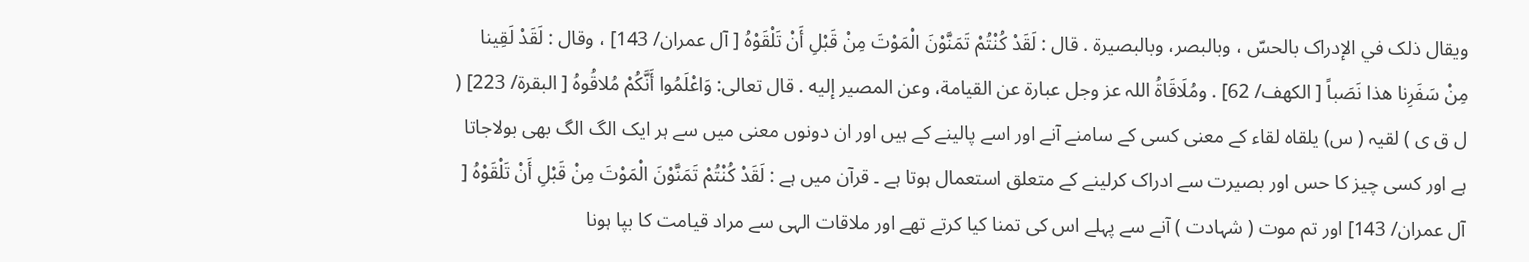ويقال ذلک في الإدراک بالحسّ ، وبالبصر، وبالبصیرة . قال : لَقَدْ كُنْتُمْ تَمَنَّوْنَ الْمَوْتَ مِنْ قَبْلِ أَنْ تَلْقَوْهُ [ آل عمران/ 143] ، وقال : لَقَدْ لَقِينا مِنْ سَفَرِنا هذا نَصَباً [ الكهف/ 62] . ومُلَاقَاةُ اللہ عز وجل عبارة عن القیامة، وعن المصیر إليه . قال تعالی: وَاعْلَمُوا أَنَّكُمْ مُلاقُوهُ [ البقرة/ 223] ( ل ق ی ) لقیہ ( س) یلقاہ لقاء کے معنی کسی کے سامنے آنے اور اسے پالینے کے ہیں اور ان دونوں معنی میں سے ہر ایک الگ الگ بھی بولاجاتا ہے اور کسی چیز کا حس اور بصیرت سے ادراک کرلینے کے متعلق استعمال ہوتا ہے ۔ قرآن میں ہے : لَقَدْ كُنْتُمْ تَمَنَّوْنَ الْمَوْتَ مِنْ قَبْلِ أَنْ تَلْقَوْهُ [ آل عمران/ 143] اور تم موت ( شہادت ) آنے سے پہلے اس کی تمنا کیا کرتے تھے اور ملاقات الہی سے مراد قیامت کا بپا ہونا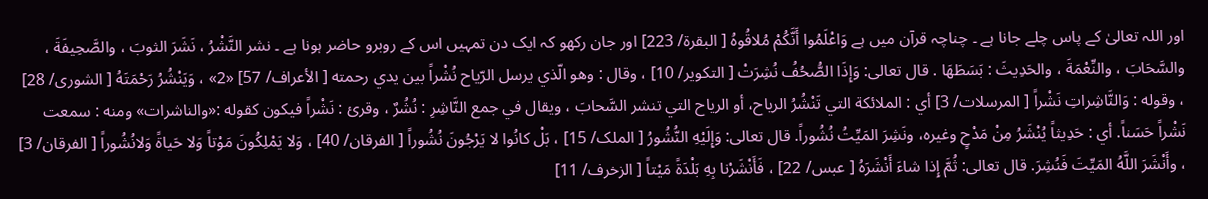اور اللہ تعالیٰ کے پاس چلے جانا ہے ۔ چناچہ قرآن میں ہے وَاعْلَمُوا أَنَّكُمْ مُلاقُوهُ [ البقرة/ 223] اور جان رکھو کہ ایک دن تمہیں اس کے روبرو حاضر ہونا ہے ۔ نشر النَّشْرُ ، نَشَرَ الثوبَ ، والصَّحِيفَةَ ، والسَّحَابَ ، والنِّعْمَةَ ، والحَدِيثَ : بَسَطَهَا . قال تعالی: وَإِذَا الصُّحُفُ نُشِرَتْ [ التکوير/ 10] ، وقال : وهو الّذي يرسل الرّياح نُشْراً بين يدي رحمته [ الأعراف/ 57] «2» ، وَيَنْشُرُ رَحْمَتَهُ [ الشوری/ 28] ، وقوله : وَالنَّاشِراتِ نَشْراً [ المرسلات/ 3] أي : الملائكة التي تَنْشُرُ الریاح، أو الریاح التي تنشر السَّحابَ ، ويقال في جمع النَّاشِرِ : نُشُرٌ ، وقرئ : نَشْراً فيكون کقوله :«والناشرات» ومنه : سمعت نَشْراً حَسَناً. أي : حَدِيثاً يُنْشَرُ مِنْ مَدْحٍ وغیره، ونَشِرَ المَيِّتُ نُشُوراً. قال تعالی: وَإِلَيْهِ النُّشُورُ [ الملک/ 15] ، بَلْ كانُوا لا يَرْجُونَ نُشُوراً [ الفرقان/ 40] ، وَلا يَمْلِكُونَ مَوْتاً وَلا حَياةً وَلانُشُوراً [ الفرقان/ 3] ، وأَنْشَرَ اللَّهُ المَيِّتَ فَنُشِرَ. قال تعالی: ثُمَّ إِذا شاءَ أَنْشَرَهُ [ عبس/ 22] ، فَأَنْشَرْنا بِهِ بَلْدَةً مَيْتاً [ الزخرف/ 11]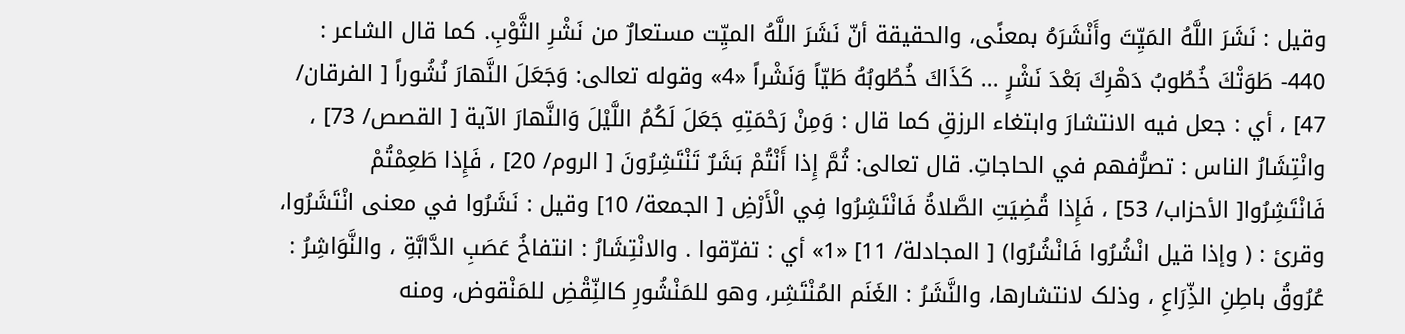وقیل : نَشَرَ اللَّهُ المَيِّتَ وأَنْشَرَهُ بمعنًى، والحقیقة أنّ نَشَرَ اللَّهُ الميِّت مستعارٌ من نَشْرِ الثَّوْبِ. كما قال الشاعر : 440- طَوَتْكَ خُطُوبُ دَهْرِكَ بَعْدَ نَشْرٍ ... كَذَاكَ خُطُوبُهُ طَيّاً وَنَشْراً «4» وقوله تعالی: وَجَعَلَ النَّهارَ نُشُوراً [ الفرقان/ 47] ، أي : جعل فيه الانتشارَ وابتغاء الرزقِ كما قال : وَمِنْ رَحْمَتِهِ جَعَلَ لَكُمُ اللَّيْلَ وَالنَّهارَ الآية [ القصص/ 73] ، وانْتِشَارُ الناس : تصرُّفهم في الحاجاتِ. قال تعالی: ثُمَّ إِذا أَنْتُمْ بَشَرٌ تَنْتَشِرُونَ [ الروم/ 20] ، فَإِذا طَعِمْتُمْ فَانْتَشِرُوا[ الأحزاب/ 53] ، فَإِذا قُضِيَتِ الصَّلاةُ فَانْتَشِرُوا فِي الْأَرْضِ [ الجمعة/ 10] وقیل : نَشَرُوا في معنی انْتَشَرُوا، وقرئ : ( وإذا قيل انْشُرُوا فَانْشُرُوا) [ المجادلة/ 11] «1» أي : تفرّقوا . والانْتِشَارُ : انتفاخُ عَصَبِ الدَّابَّةِ ، والنَّوَاشِرُ : عُرُوقُ باطِنِ الذِّرَاعِ ، وذلک لانتشارها، والنَّشَرُ : الغَنَم المُنْتَشِر، وهو للمَنْشُورِ کالنِّقْضِ للمَنْقوض، ومنه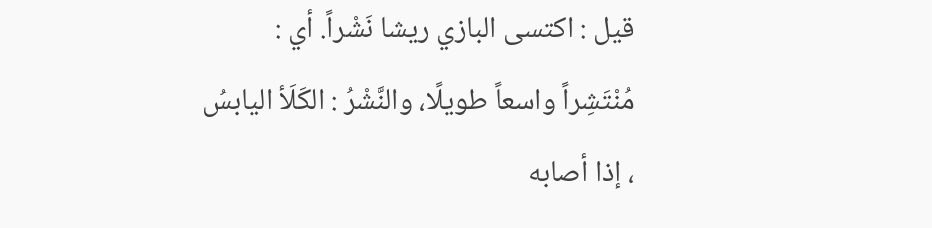قيل : اکتسی البازي ريشا نَشْراً. أي : مُنْتَشِراً واسعاً طویلًا، والنَّشْرُ : الكَلَأ الیابسُ ، إذا أصابه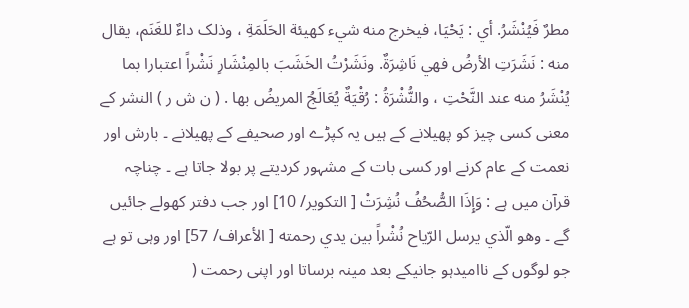مطرٌ فَيُنْشَرُ. أي : يَحْيَا، فيخرج منه شيء كهيئة الحَلَمَةِ ، وذلک داءٌ للغَنَم، يقال منه : نَشَرَتِ الأرضُ فهي نَاشِرَةٌ. ونَشَرْتُ الخَشَبَ بالمِنْشَارِ نَشْراً اعتبارا بما يُنْشَرُ منه عند النَّحْتِ ، والنُّشْرَةُ : رُقْيَةٌ يُعَالَجُ المریضُ بها . ( ن ش ر ) النشر کے معنی کسی چیز کو پھیلانے کے ہیں یہ کپڑے اور صحیفے کے پھیلانے ۔ بارش اور نعمت کے عام کرنے اور کسی بات کے مشہور کردیتے پر بولا جاتا ہے ۔ چناچہ قرآن میں ہے : وَإِذَا الصُّحُفُ نُشِرَتْ [ التکوير/ 10] اور جب دفتر کھولے جائیں گے ۔ وهو الّذي يرسل الرّياح نُشْراً بين يدي رحمته [ الأعراف/ 57] اور وہی تو ہے جو لوگوں کے ناامیدہو جانیکے بعد مینہ برساتا اور اپنی رحمت (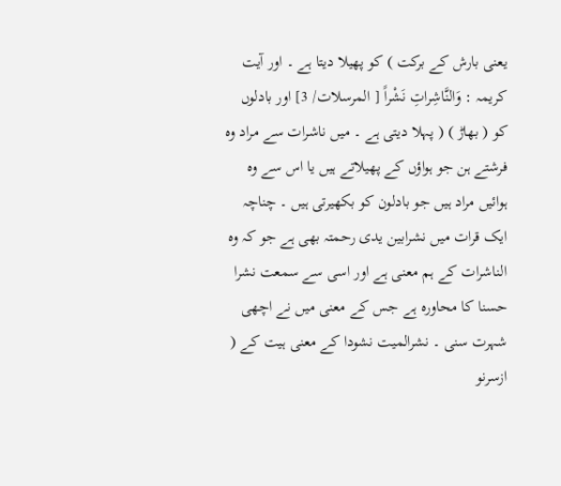یعنی بارش کے برکت ) کو پھیلا دیتا ہے ۔ اور آیت کریمہ : وَالنَّاشِراتِ نَشْراً [ المرسلات/ 3] اور بادلوں کو ( بھاڑ ) ( پہلا دیتی ہے ۔ میں ناشرات سے مراد وہ فرشتے ہن جو ہواؤں کے پھیلاتے ہیں یا اس سے وہ ہوائیں مراد ہیں جو بادلون کو بکھیرتی ہیں ۔ چناچہ ایک قرات میں نشرابین یدی رحمتہ بھی ہے جو کہ وہ الناشرات کے ہم معنی ہے اور اسی سے سمعت نشرا حسنا کا محاورہ ہے جس کے معنی میں نے اچھی شہرت سنی ۔ نشرالمیت نشودا کے معنی ہیت کے ( ازسرنو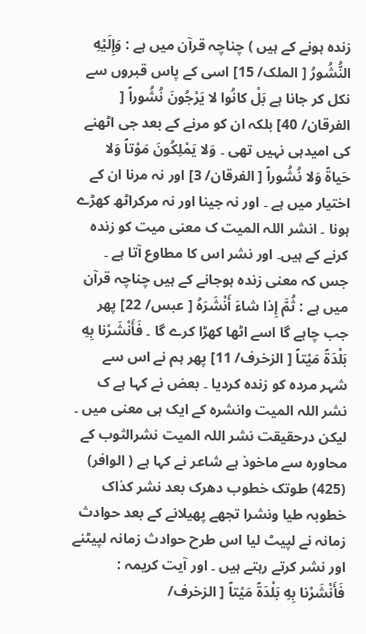زندہ ہونے کے ہیں ) چناچہ قرآن میں ہے : وَإِلَيْهِ النُّشُورُ [ الملک/ 15] اسی کے پاس قبروں سے نکل کر جانا ہے بَلْ كانُوا لا يَرْجُونَ نُشُوراً [ الفرقان/ 40] بلکہ ان کو مرنے کے بعد جی اٹھنے کی امیدہی نہیں تھی ۔ وَلا يَمْلِكُونَ مَوْتاً وَلا حَياةً وَلا نُشُوراً [ الفرقان/ 3] اور نہ مرنا ان کے اختیار میں ہے ۔ اور نہ جینا اور نہ مرکراٹھ کھڑے ہونا ۔ انشر اللہ المیت ک معنی میت کو زندہ کرنے کے ہیں۔ اور نشر اس کا مطاوع آتا ہے ۔ جس کہ معنی زندہ ہوجانے کے ہیں چناچہ قرآن میں ہے : ثُمَّ إِذا شاءَ أَنْشَرَهُ [ عبس/ 22] پھر جب چاہے گا اسے اٹھا کھڑا کرے گا ۔ فَأَنْشَرْنا بِهِ بَلْدَةً مَيْتاً [ الزخرف/ 11] پھر ہم نے اس سے شہر مردہ کو زندہ کردیا ۔ بعض نے کہا ہے ک نشر اللہ المیت وانشرہ کے ایک ہی معنی میں ۔ لیکن درحقیقت نشر اللہ المیت نشرالثوب کے محاورہ سے ماخوذ ہے شاعر نے کہا ہے ( الوافر) (425) طوتک خطوب دھرک بعد نشر کذاک خطوبہ طیا ونشرا تجھے پھیلانے کے بعد حوادث زمانہ نے لپیٹ لیا اس طرح حوادث زمانہ لپیٹنے اور نشر کرتے رہتے ہیں ۔ اور آیت کریمہ : فَأَنْشَرْنا بِهِ بَلْدَةً مَيْتاً [ الزخرف/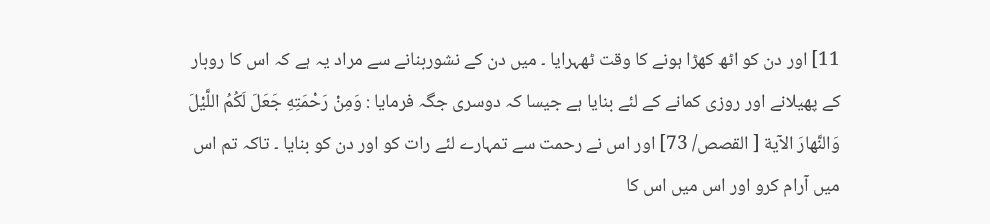11] اور دن کو اٹھ کھڑا ہونے کا وقت ٹھہرایا ۔ میں دن کے نشوربنانے سے مراد یہ ہے کہ اس کا روبار کے پھیلانے اور روزی کمانے کے لئے بنایا ہے جیسا کہ دوسری جگہ فرمایا : وَمِنْ رَحْمَتِهِ جَعَلَ لَكُمُ اللَّيْلَ وَالنَّهارَ الآية [ القصص/ 73] اور اس نے رحمت سے تمہارے لئے رات کو اور دن کو بنایا ۔ تاکہ تم اس میں آرام کرو اور اس میں اس کا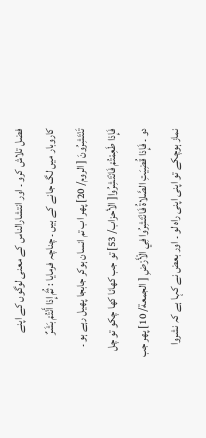فضل تلاش کرو ۔ اور انتشارالناس کے معنی لوگوں کے اپنے کاروبار میں لگ جانے کے ہیں ۔ چناچہ فرمایا : ثُمَّ إِذا أَنْتُمْ بَشَرٌ تَنْتَشِرُونَ [ الروم/ 20] پھر اب تم انسان ہوکر جابجا پھیل رہے ہو ۔ فَإِذا طَعِمْتُمْ فَانْتَشِرُوا[ الأحزاب/ 53] تو جب کھانا کھا چکو تو چل دو ۔ فَإِذا قُضِيَتِ الصَّلاةُ فَانْتَشِرُوا فِي الْأَرْضِ [ الجمعة/ 10] پھر جب نماز ہوچکے تو اپنی اپنی راہ لو ۔ اور بعض نے کہا ہے کہ نشروا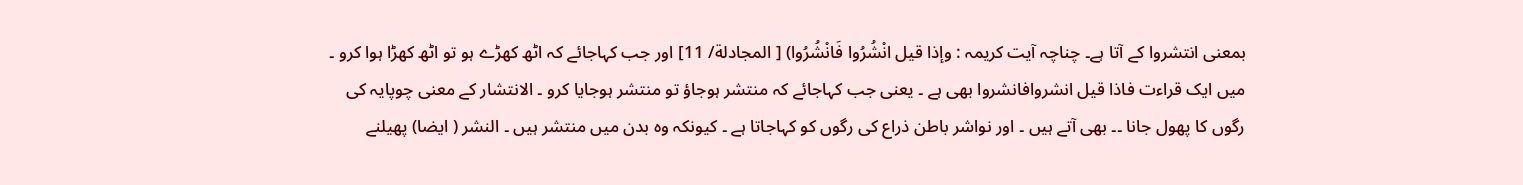بمعنی انتشروا کے آتا ہے۔ چناچہ آیت کریمہ : وإذا قيل انْشُرُوا فَانْشُرُوا) [ المجادلة/ 11] اور جب کہاجائے کہ اٹھ کھڑے ہو تو اٹھ کھڑا ہوا کرو ۔ میں ایک قراءت فاذا قیل انشروافانشروا بھی ہے ۔ یعنی جب کہاجائے کہ منتشر ہوجاؤ تو منتشر ہوجایا کرو ۔ الانتشار کے معنی چوپایہ کی رگوں کا پھول جانا ۔۔ بھی آتے ہیں ۔ اور نواشر باطن ذراع کی رگوں کو کہاجاتا ہے ۔ کیونکہ وہ بدن میں منتشر ہیں ۔ النشر ( ایضا) پھیلنے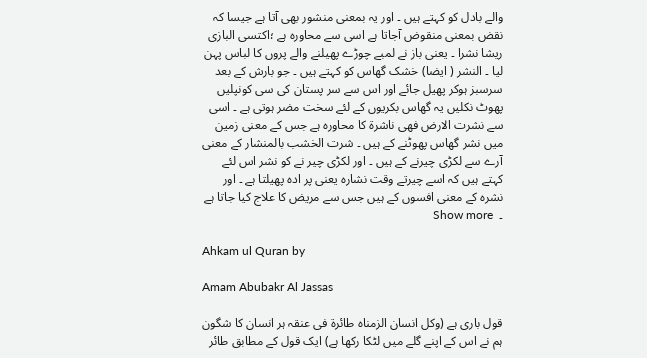والے بادل کو کہتے ہیں ۔ اور یہ بمعنی منشور بھی آتا ہے جیسا کہ نقض بمعنی منقوض آجاتا ہے اسی سے محاورہ ہے ؛اکتسی البازی ریشا نشرا ۔ یعنی باز نے لمبے چوڑے پھیلنے والے پروں کا لباس پہن لیا ۔ النشر ( ایضا) خشک گھاس کو کہتے ہیں ۔ جو بارش کے بعد سرسبز ہوکر پھیل جائے اور اس سے سر پستان کی سی کونپلیں پھوٹ نکلیں یہ گھاس بکریوں کے لئے سخت مضر ہوتی ہے ۔ اسی سے نشرت الارض فھی ناشرۃ کا محاورہ ہے جس کے معنی زمین میں نشر گھاس پھوٹنے کے ہیں ۔ شرت الخشب بالمنشار کے معنی آرے سے لکڑی چیرنے کے ہیں ۔ اور لکڑی چیر نے کو نشر اس لئے کہتے ہیں کہ اسے چیرتے وقت نشارہ یعنی پر ادہ پھیلتا ہے ۔ اور نشرہ کے معنی افسوں کے ہیں جس سے مریض کا علاج کیا جاتا ہے ۔  Show more

Ahkam ul Quran by

Amam Abubakr Al Jassas

قول باری ہے (وکل انسان الزمناہ طائرۃ فی عنقہ ہر انسان کا شگون ہم نے اس کے اپنے گلے میں لٹکا رکھا ہے) ایک قول کے مطابق طائر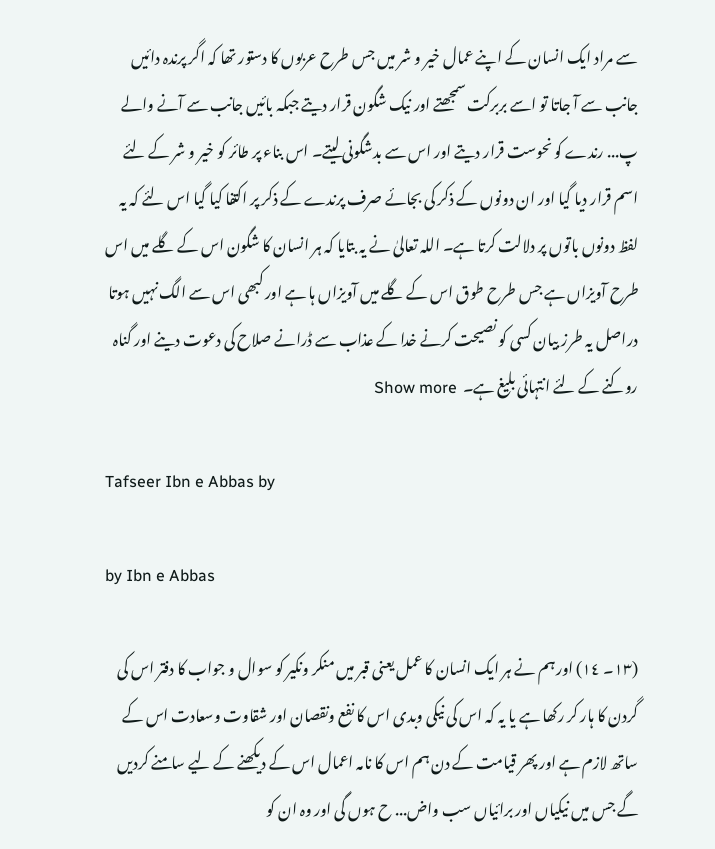سے مراد ایک انسان کے اپنے عمال خیر و شر میں جس طرح عربوں کا دستور تھا کہ اگر پرندہ دائیں جانب سے آ جاتا تو اسے بربرکت سمجھتے اور نیک شگون قرار دیتے جبکہ بائیں جانب سے آنے والے پ... رندے کو نحوست قرار دیتے اور اس سے بدشگونی لیتے۔ اس بناء پر طائر کو خیر و شر کے لئے اسم قرار دیا گیا اور ان دونوں کے ذکر کی بجائے صرف پرندے کے ذکر پر اکتفا کیا گیا اس لئے کہ یہ لفظ دونوں باتوں پر دلالت کرتا ہے۔ اللہ تعالیٰ نے یہ بتایا کہ ہر انسان کا شگون اس کے گلے میں اس طرح آویزاں ہے جس طرح طوق اس کے گلے میں آویزاں ہا ہے اور کبھی اس سے الگ نہیں ہوتا دراصل یہ طرز بیان کسی کو نصیحت کرنے خدا کے عذاب سے ڈرانے صلاح کی دعوت دینے اور گناہ روکنے کے لئے انتہائی بلیغ ہے۔  Show more

Tafseer Ibn e Abbas by

by Ibn e Abbas

(١٣۔ ١٤) اور ہم نے ہر ایک انسان کا عمل یعنی قبر میں منکر ونکیر کو سوال و جواب کا دفتر اس کی گردن کا ہار کر رکھا ہے یا یہ کہ اس کی نیکی وبدی اس کا نفع ونقصان اور شقاوت وسعادت اس کے ساتھ لازم ہے اور پھر قیامت کے دن ہم اس کا نامہ اعمال اس کے دیکھنے کے لیے سامنے کردیں گے جس میں نیکیاں اور برائیاں سب واض... ح ہوں گی اور وہ ان کو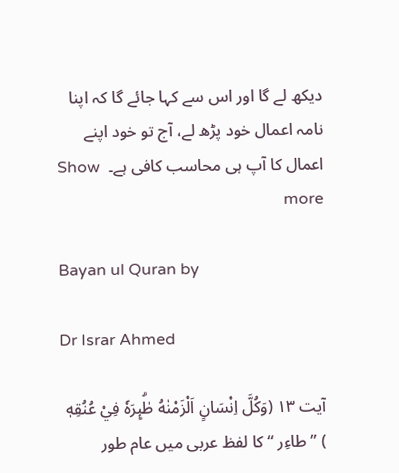دیکھ لے گا اور اس سے کہا جائے گا کہ اپنا نامہ اعمال خود پڑھ لے، آج تو خود اپنے اعمال کا آپ ہی محاسب کافی ہے۔  Show more

Bayan ul Quran by

Dr Israr Ahmed

آیت ١٣ (وَكُلَّ اِنْسَانٍ اَلْزَمْنٰهُ طٰۗىِٕرَهٗ فِيْ عُنُقِهٖ ) ” طاءِر “ کا لفظ عربی میں عام طور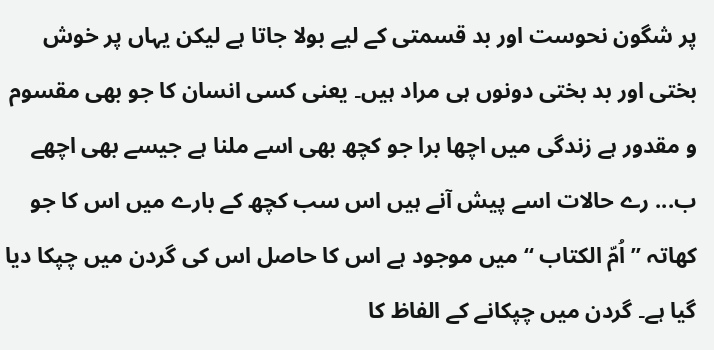پر شگون نحوست اور بد قسمتی کے لیے بولا جاتا ہے لیکن یہاں پر خوش بختی اور بد بختی دونوں ہی مراد ہیں۔ یعنی کسی انسان کا جو بھی مقسوم و مقدور ہے زندگی میں اچھا برا جو کچھ بھی اسے ملنا ہے جیسے بھی اچھے ب... رے حالات اسے پیش آنے ہیں اس سب کچھ کے بارے میں اس کا جو کھاتہ ” اُمّ الکتاب “ میں موجود ہے اس کا حاصل اس کی گردن میں چپکا دیا گیا ہے۔ گردن میں چپکانے کے الفاظ کا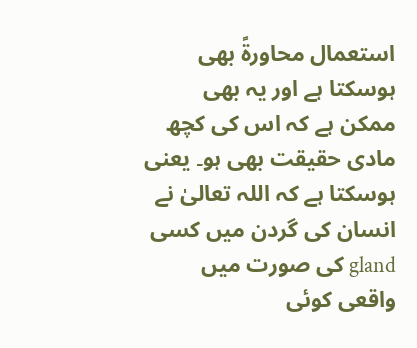استعمال محاورۃً بھی ہوسکتا ہے اور یہ بھی ممکن ہے کہ اس کی کچھ مادی حقیقت بھی ہو۔ یعنی ہوسکتا ہے کہ اللہ تعالیٰ نے انسان کی گردن میں کسی gland کی صورت میں واقعی کوئی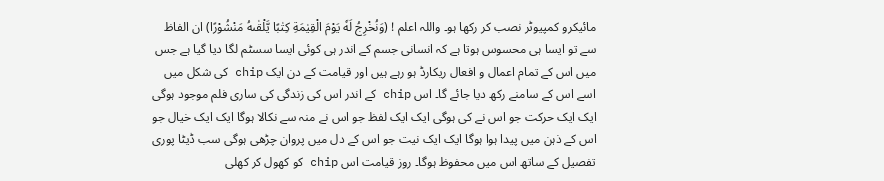مائیکرو کمپیوٹر نصب کر رکھا ہو۔ واللہ اعلم ! (وَنُخْرِجُ لَهٗ يَوْمَ الْقِيٰمَةِ كِتٰبًا يَّلْقٰىهُ مَنْشُوْرًا) ان الفاظ سے تو ایسا ہی محسوس ہوتا ہے کہ انسانی جسم کے اندر ہی کوئی ایسا سسٹم لگا دیا گیا ہے جس میں اس کے تمام اعمال و افعال ریکارڈ ہو رہے ہیں اور قیامت کے دن ایک chip کی شکل میں اسے اس کے سامنے رکھ دیا جائے گا۔ اس chip کے اندر اس کی زندگی کی ساری فلم موجود ہوگی ایک ایک حرکت جو اس نے کی ہوگی ایک ایک لفظ جو اس نے منہ سے نکالا ہوگا ایک ایک خیال جو اس کے ذہن میں پیدا ہوا ہوگا ایک ایک نیت جو اس کے دل میں پروان چڑھی ہوگی سب ڈیٹا پوری تفصیل کے ساتھ اس میں محفوظ ہوگا۔ روز قیامت اس chip کو کھول کر کھلی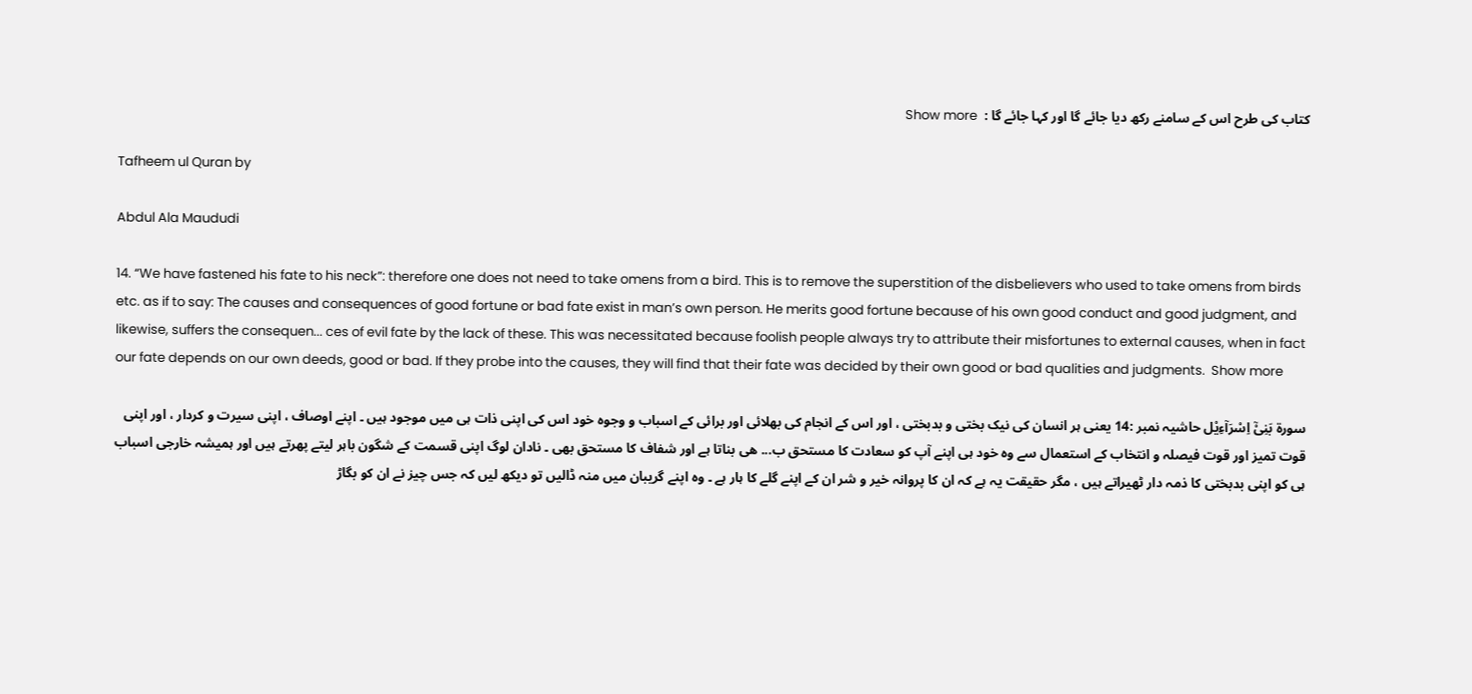کتاب کی طرح اس کے سامنے رکھ دیا جائے گا اور کہا جائے گا :  Show more

Tafheem ul Quran by

Abdul Ala Maududi

14. “We have fastened his fate to his neck”: therefore one does not need to take omens from a bird. This is to remove the superstition of the disbelievers who used to take omens from birds etc. as if to say: The causes and consequences of good fortune or bad fate exist in man’s own person. He merits good fortune because of his own good conduct and good judgment, and likewise, suffers the consequen... ces of evil fate by the lack of these. This was necessitated because foolish people always try to attribute their misfortunes to external causes, when in fact our fate depends on our own deeds, good or bad. If they probe into the causes, they will find that their fate was decided by their own good or bad qualities and judgments.  Show more

سورة بَنِیْۤ اِسْرَآءِیْل حاشیہ نمبر :14 یعنی ہر انسان کی نیک بختی و بدبختی ، اور اس کے انجام کی بھلائی اور برائی کے اسباب و وجوہ خود اس کی اپنی ذات ہی میں موجود ہیں ۔ اپنے اوصاف ، اپنی سیرت و کردار ، اور اپنی قوت تمیز اور قوت فیصلہ و انتخاب کے استعمال سے وہ خود ہی اپنے آپ کو سعادت کا مستحق ب... ھی بناتا ہے اور شفاف کا مستحق بھی ۔ نادان لوگ اپنی قسمت کے شگون باہر لیتے پھرتے ہیں اور ہمیشہ خارجی اسباب ہی کو اپنی بدبختی کا ذمہ دار ٹھیراتے ہیں ، مگر حقیقت یہ ہے کہ ان کا پروانہ خیر و شر ان کے اپنے گلے کا ہار ہے ۔ وہ اپنے گریبان میں منہ ڈالیں تو دیکھ لیں کہ جس چیز نے ان کو بگاڑ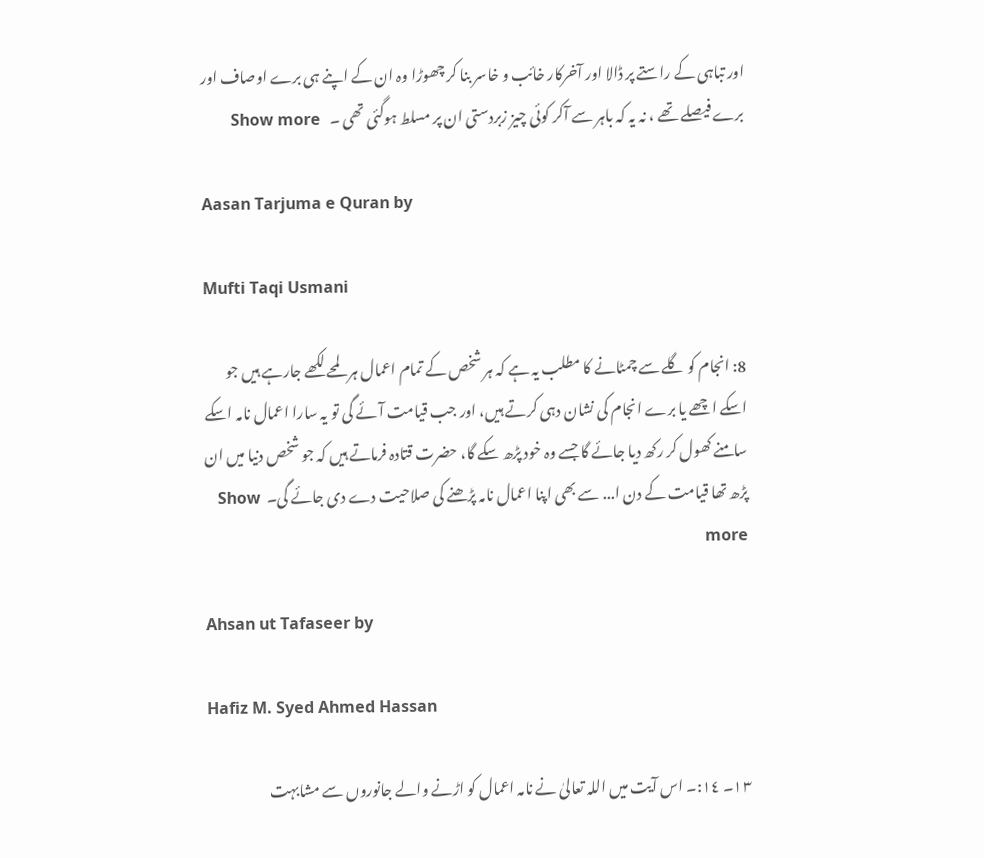اور تباہی کے راستے پر ڈالا اور آخرکار خائب و خاسر بنا کر چھوڑا وہ ان کے اپنے ہی برے اوصاف اور برے فیصلے تھے ، نہ یہ کہ باہر سے آکر کوئی چیز زبردستی ان پر مسلط ہوگئی تھی ۔   Show more

Aasan Tarjuma e Quran by

Mufti Taqi Usmani

8: انجام کو گلے سے چمٹانے کا مطلب یہ ہے کہ ہر شخص کے تمام اعمال ہر لمحے لکھے جارہے ہیں جو اسکے اچھے یا برے انجام کی نشان دہی کرتے ہیں، اور جب قیامت آئے گی تو یہ سارا اعمال نامہ اسکے سامنے کھول کر رکھ دیا جائے گا جسے وہ خود پڑھ سکے گا، حضرت قتادہ فرماتے ہیں کہ جو شخص دنیا میں ان پڑھ تھا قیامت کے دن ا... سے بھی اپنا اعمال نامہ پڑھنے کی صلاحیت دے دی جائے گی۔  Show more

Ahsan ut Tafaseer by

Hafiz M. Syed Ahmed Hassan

١٣۔ ١٤:۔ اس آیت میں اللہ تعالیٰ نے نامہ اعمال کو اڑنے والے جانوروں سے مشابہت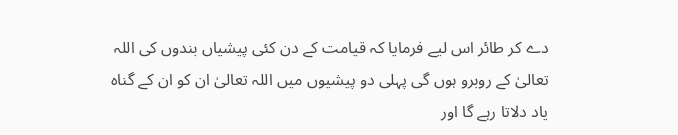دے کر طائر اس لیے فرمایا کہ قیامت کے دن کئی پیشیاں بندوں کی اللہ تعالیٰ کے روبرو ہوں گی پہلی دو پیشیوں میں اللہ تعالیٰ ان کو ان کے گناہ یاد دلاتا رہے گا اور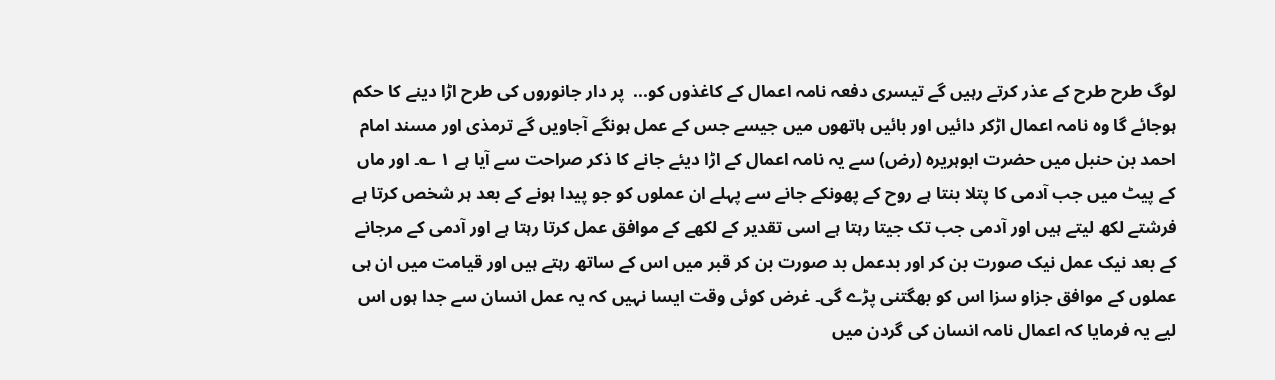لوگ طرح طرح کے عذر کرتے رہیں گے تیسری دفعہ نامہ اعمال کے کاغذوں کو...  پر دار جانوروں کی طرح اڑا دینے کا حکم ہوجائے گا وہ نامہ اعمال اڑکر دائیں اور بائیں ہاتھوں میں جیسے جس کے عمل ہونگے آجاویں گے ترمذی اور مسند امام احمد بن حنبل میں حضرت ابوہریرہ (رض) سے یہ نامہ اعمال کے اڑا دیئے جانے کا ذکر صراحت سے آیا ہے ١ ؎۔ اور ماں کے پیٹ میں جب آدمی کا پتلا بنتا ہے روح کے پھونکے جانے سے پہلے ان عملوں کو جو پیدا ہونے کے بعد ہر شخص کرتا ہے فرشتے لکھ لیتے ہیں اور آدمی جب تک جیتا رہتا ہے اسی تقدیر کے لکھے کے موافق عمل کرتا رہتا ہے اور آدمی کے مرجانے کے بعد نیک عمل نیک صورت بن کر اور بدعمل بد صورت بن کر قبر میں اس کے ساتھ رہتے ہیں اور قیامت میں ان ہی عملوں کے موافق جزاو سزا اس کو بھگتنی پڑے گی۔ غرض کوئی وقت ایسا نہیں کہ یہ عمل انسان سے جدا ہوں اس لیے یہ فرمایا کہ اعمال نامہ انسان کی گردن میں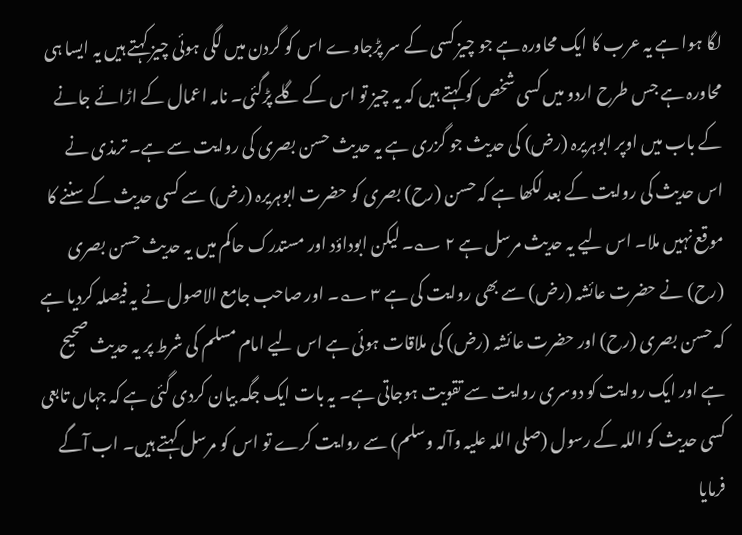لگا ہوا ہے یہ عرب کا ایک محاورہ ہے جو چیز کسی کے سر پڑجاوے اس کو گردن میں لگی ہوئی چیز کہتے ہیں یہ ایسا ہی محاورہ ہے جس طرح اردو میں کسی شخص کو کہتے ہیں کہ یہ چیز تو اس کے گلے پڑگئی۔ نامہ اعمال کے اڑائے جانے کے باب میں اوپر ابوہریرہ (رض) کی حدیث جو گزری ہے یہ حدیث حسن بصری کی روایت سے ہے۔ ترمذی نے اس حدیث کی روایت کے بعد لکھا ہے کہ حسن (رح) بصری کو حضرت ابوہریرہ (رض) سے کسی حدیث کے سننے کا موقع نہیں ملا۔ اس لیے یہ حدیث مرسل ہے ٢ ؎۔ لیکن ابوداؤد اور مستدرک حاکم میں یہ حدیث حسن بصری (رح) نے حضرت عائشہ (رض) سے بھی روایت کی ہے ٣ ؎۔ اور صاحب جامع الاصول نے یہ فیصلہ کردیا ہے کہ حسن بصری (رح) اور حضرت عائشہ (رض) کی ملاقات ہوئی ہے اس لیے امام مسلم کی شرط پر یہ حدیث صحیح ہے اور ایک روایت کو دوسری روایت سے تقویت ہوجاتی ہے۔ یہ بات ایک جگہ بیان کردی گئی ہے کہ جہاں تابعی کسی حدیث کو اللہ کے رسول (صلی اللہ علیہ وآلہ وسلم) سے روایت کرے تو اس کو مرسل کہتے ہیں۔ اب آگے فرمایا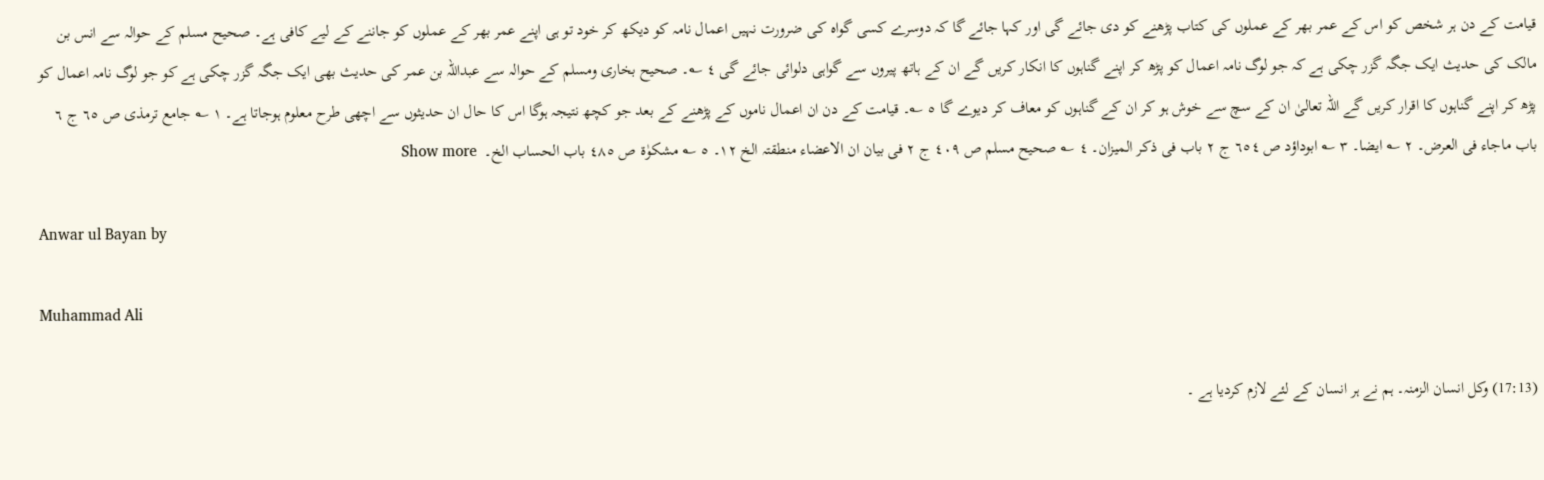قیامت کے دن ہر شخص کو اس کے عمر بھر کے عملوں کی کتاب پڑھنے کو دی جائے گی اور کہا جائے گا کہ دوسرے کسی گواہ کی ضرورت نہیں اعمال نامہ کو دیکھ کر خود تو ہی اپنے عمر بھر کے عملوں کو جاننے کے لیے کافی ہے۔ صحیح مسلم کے حوالہ سے انس بن مالک کی حدیث ایک جگہ گزر چکی ہے کہ جو لوگ نامہ اعمال کو پڑھ کر اپنے گناہوں کا انکار کریں گے ان کے ہاتھ پیروں سے گواہی دلوائی جائے گی ٤ ؎۔ صحیح بخاری ومسلم کے حوالہ سے عبداللہ بن عمر کی حدیث بھی ایک جگہ گزر چکی ہے کو جو لوگ نامہ اعمال کو پڑھ کر اپنے گناہوں کا اقرار کریں گے اللہ تعالیٰ ان کے سچ سے خوش ہو کر ان کے گناہوں کو معاف کر دیوے گا ٥ ؎۔ قیامت کے دن ان اعمال ناموں کے پڑھنے کے بعد جو کچھ نتیجہ ہوگا اس کا حال ان حدیثوں سے اچھی طرح معلوم ہوجاتا ہے۔ ١ ؎ جامع ترمذی ص ٦٥ ج ٦ باب ماجاء فی العرض۔ ٢ ؎ ایضا۔ ٣ ؎ ابوداؤد ص ٦٥٤ ج ٢ باب فی ذکر المیزان۔ ٤ ؎ صحیح مسلم ص ٤٠٩ ج ٢ فی بیان ان الاعضاء منطقتہ الخ ١٢۔ ٥ ؎ مشکوٰۃ ص ٤٨٥ باب الحساب الخ۔  Show more

Anwar ul Bayan by

Muhammad Ali

(17:13) وکل انسان الزمنہ۔ ہم نے ہر انسان کے لئے لازم کردیا ہے ۔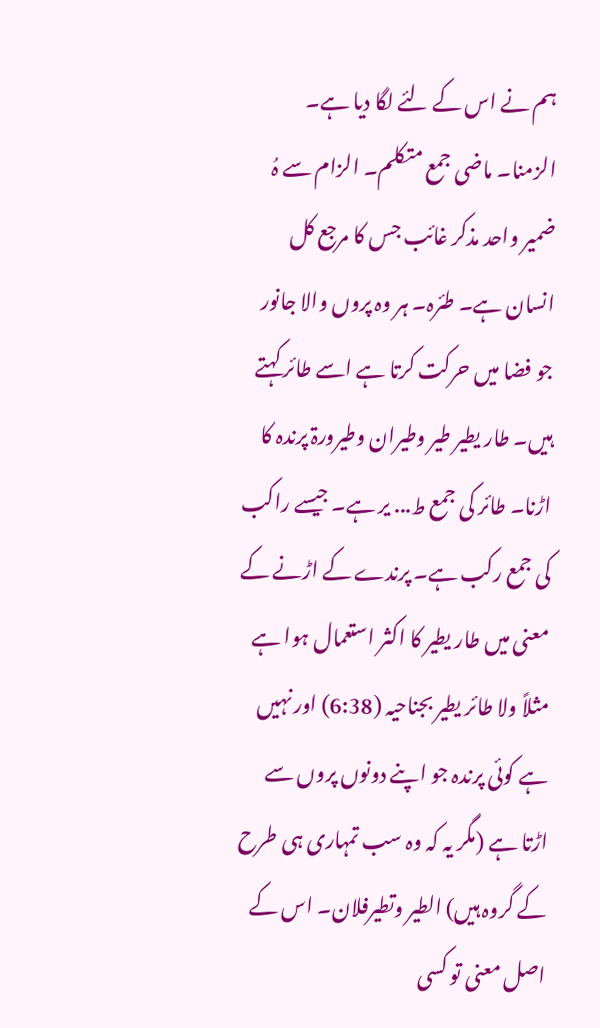ہم نے اس کے لئے لگا دیا ہے۔ الزمنا۔ ماضی جمع متکلم۔ الزام سے ہُ ضمیر واحد مذکر غائب جس کا مرجع کل انسان ہے۔ طئرہ۔ ہر وہ پروں والا جانور جو فضا میں حرکت کرتا ہے اسے طائر کہتے ہیں۔ طار یطیر طیر وطیران وطیرورۃ پرندہ کا اڑنا۔ طائر کی جمع ط... یر ہے۔ جیسے راکب کی جمع رکب ہے۔ پرندے کے اڑنے کے معنی میں طار یطیر کا اکثر استعمال ہوا ہے مثلاً ولا طائر یطیر بجناحیہ (6:38) اور نہیں ہے کوئی پرندہ جو اپنے دونوں پروں سے اڑتا ہے (مگر یہ کہ وہ سب تمہاری ہی طرح کے گروہ ہیں) الطیر وتطیرفلان۔ اس کے اصل معنی تو کسی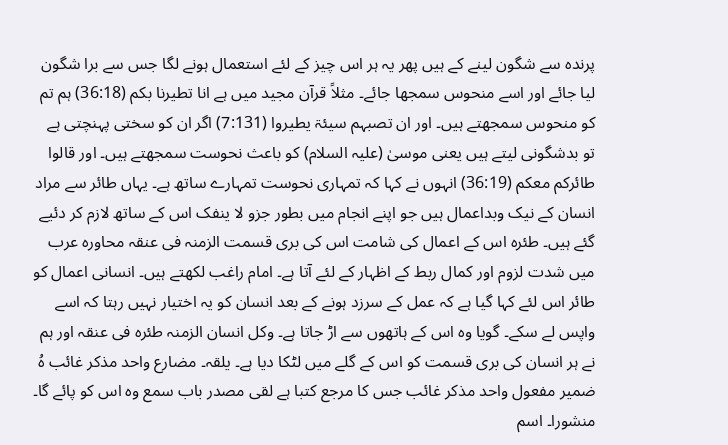پرندہ سے شگون لینے کے ہیں پھر یہ ہر اس چیز کے لئے استعمال ہونے لگا جس سے برا شگون لیا جائے اور اسے منحوس سمجھا جائے۔ مثلاً قرآن مجید میں ہے انا تطیرنا بکم (36:18) ہم تم کو منحوس سمجھتے ہیں۔ اور ان تصبہم سیئۃ یطیروا (7:131) اگر ان کو سختی پہنچتی ہے تو بدشگونی لیتے ہیں یعنی موسیٰ (علیہ السلام) کو باعث نحوست سمجھتے ہیں۔ اور قالوا طائرکم معکم (36:19) انہوں نے کہا کہ تمہاری نحوست تمہارے ساتھ ہے۔ یہاں طائر سے مراد انسان کے نیک وبداعمال ہیں جو اپنے انجام میں بطور جزو لا ینفک اس کے ساتھ لازم کر دئیے گئے ہیں۔ طئرہ اس کے اعمال کی شامت اس کی بری قسمت الزمنہ فی عنقہ محاورہ عرب میں شدت لزوم اور کمال ربط کے اظہار کے لئے آتا ہے۔ امام راغب لکھتے ہیں۔ انسانی اعمال کو طائر اس لئے کہا گیا ہے کہ عمل کے سرزد ہونے کے بعد انسان کو یہ اختیار نہیں رہتا کہ اسے واپس لے سکے۔ گویا وہ اس کے ہاتھوں سے اڑ جاتا ہے۔ وکل انسان الزمنہ طئرہ فی عنقہ اور ہم نے ہر انسان کی بری قسمت کو اس کے گلے میں لٹکا دیا ہے۔ یلقہ۔ مضارع واحد مذکر غائب ہُ ضمیر مفعول واحد مذکر غائب جس کا مرجع کتبا ہے لقی مصدر باب سمع وہ اس کو پائے گا۔ منشورا۔ اسم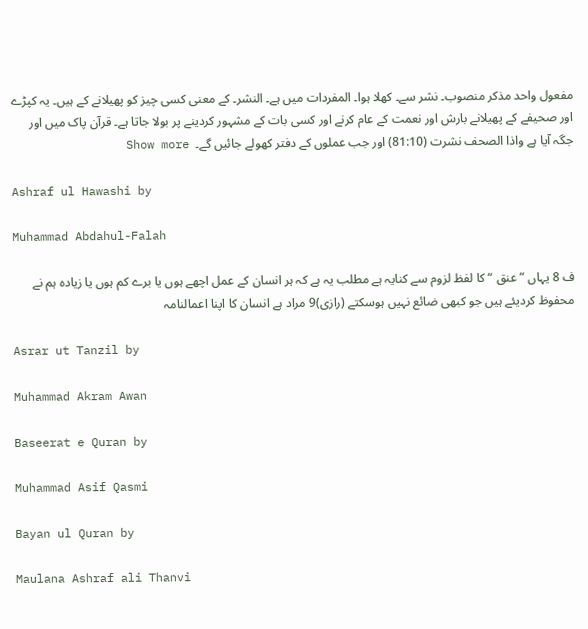مفعول واحد مذکر منصوب۔ نشر سے۔ کھلا ہوا۔ المفردات میں ہے۔ النشر۔ کے معنی کسی چیز کو پھیلانے کے ہیں۔ یہ کپڑے اور صحیفے کے پھیلانے بارش اور نعمت کے عام کرنے اور کسی بات کے مشہور کردینے پر بولا جاتا ہے۔ قرآن پاک میں اور جگہ آیا ہے واذا الصحف نشرت (81:10) اور جب عملوں کے دفتر کھولے جائیں گے۔  Show more

Ashraf ul Hawashi by

Muhammad Abdahul-Falah

ف 8 یہاں ” عنق “ کا لفظ لزوم سے کنایہ ہے مطلب یہ ہے کہ ہر انسان کے عمل اچھے ہوں یا برے کم ہوں یا زیادہ ہم نے محفوظ کردیئے ہیں جو کبھی ضائع نہیں ہوسکتے (رازی)9 مراد ہے انسان کا اپنا اعمالنامہ

Asrar ut Tanzil by

Muhammad Akram Awan

Baseerat e Quran by

Muhammad Asif Qasmi

Bayan ul Quran by

Maulana Ashraf ali Thanvi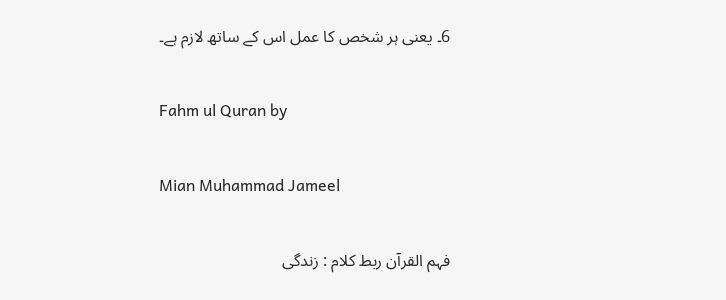6۔ یعنی ہر شخص کا عمل اس کے ساتھ لازم ہے۔

Fahm ul Quran by

Mian Muhammad Jameel

فہم القرآن ربط کلام : زندگی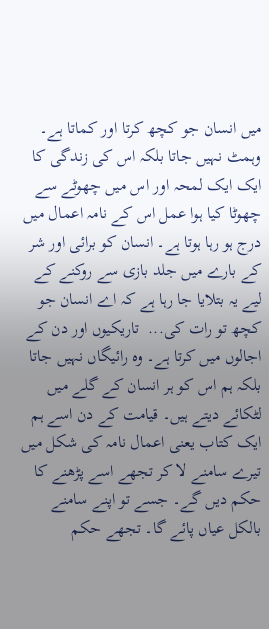میں انسان جو کچھ کرتا اور کماتا ہے۔ وہمٹ نہیں جاتا بلکہ اس کی زندگی کا ایک ایک لمحہ اور اس میں چھوٹے سے چھوٹا کیا ہوا عمل اس کے نامہ اعمال میں درج ہو رہا ہوتا ہے۔ انسان کو برائی اور شر کے بارے میں جلد بازی سے روکنے کے لیے یہ بتلایا جا رہا ہے کہ اے انسان جو کچھ تو رات کی...  تاریکیوں اور دن کے اجالوں میں کرتا ہے۔ وہ رائیگاں نہیں جاتا بلکہ ہم اس کو ہر انسان کے گلے میں لٹکائے دیتے ہیں۔ قیامت کے دن اسے ہم ایک کتاب یعنی اعمال نامہ کی شکل میں تیرے سامنے لا کر تجھے اسے پڑھنے کا حکم دیں گے۔ جسے تو اپنے سامنے بالکل عیاں پائے گا۔ تجھے حکم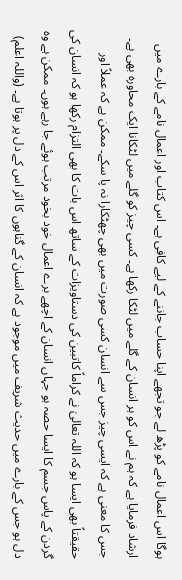ہوگا اس اعمال نامے کو پڑھ لے جو تجھے اپنا حساب جاننے کے لیے کافی ہے۔ اس کتاب اور اعمال نامے کے بارے میں ارشاد فرمایا ہے کہ ہم نے اس کو ہر انسان کے گلے میں لٹکا رکھا ہے۔ کسی چیز کو گلے میں لٹکانا ایک محاورہ بھی ہے۔ جس کا معنی ہے کہ ایسی چیز جس سے انسان کسی صورت میں بھی چھٹکارا نہ پا سکے۔ ممکن ہے کہ عملاً اور حقیقتاً بھی ایسا ہو کہ اللہ تعالیٰ نے کراماً کاتبین کی دستاویزات کے ساتھ اس بات کا بھی التزام رکھا ہو کہ انسان کی گردن کے پاس جسم کا ایسا حصہ ہو جہاں انسان کے اچھے برے اعمال خود بخود مرتب ہوئے جا رہے ہوں۔ ممکن ہے وہ دل ہو جس کے بارے میں حدیث شریف میں موجود ہے کہ انسان کے گناہوں کا اثر اس کے دل پر ہوتا ہے۔ (واللہ اعلم)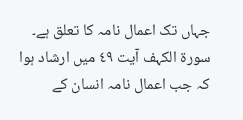جہاں تک اعمال نامہ کا تعلق ہے۔ سورة الکہف آیت ٤٩ میں ارشاد ہوا کہ جب اعمال نامہ انسان کے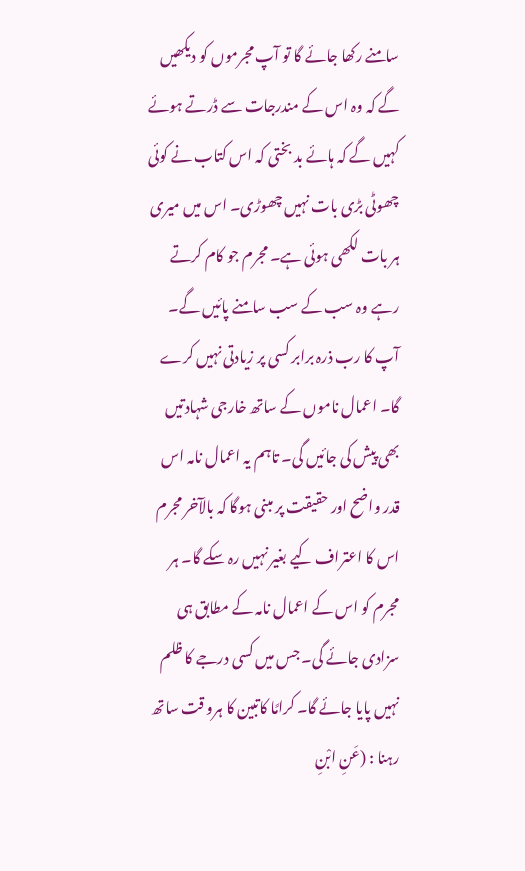سامنے رکھا جائے گا تو آپ مجرموں کو دیکھیں گے کہ وہ اس کے مندرجات سے ڈرتے ہوئے کہیں گے کہ ہائے بد بختی کہ اس کتاب نے کوئی چھوٹی بڑی بات نہیں چھوڑی۔ اس میں میری ہر بات لکھی ہوئی ہے۔ مجرم جو کام کرتے رہے وہ سب کے سب سامنے پائیں گے۔ آپ کا رب ذرہ برابر کسی پر زیادتی نہیں کرے گا۔ اعمال ناموں کے ساتھ خارجی شہادتیں بھی پیش کی جائیں گی۔ تاہم یہ اعمال نامہ اس قدر واضح اور حقیقت پر مبنی ہوگا کہ بالآخر مجرم اس کا اعتراف کیے بغیر نہیں رہ سکے گا۔ ہر مجرم کو اس کے اعمال نامہ کے مطابق ہی سزادی جائے گی۔ جس میں کسی درجے کا ظلم نہیں پایا جائے گا۔ کرامًا کاتبین کا ہرو قت ساتھ رہنا : (عَنِ ابْنِ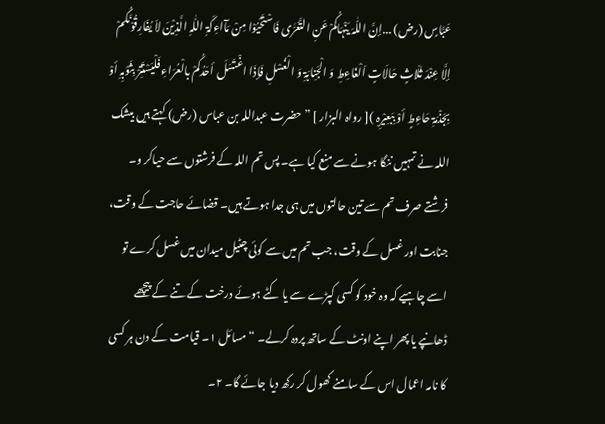عَبَّاسٍ (رض) ...إنَّ اللّٰہَ یَنْہَاکُمْ عَنِ التَّعَرّٰی فَاسْتَحْیُوْا مِنْ مَآاءِکَۃِ اللّٰہِ الَّذِیْنَ لاَ یُفَارِقُوْنَکُمْ إلَّا عِنْدَ ثَلَاثٍ حَالَاتٍ اَلْغَاءِطِ وَ الْجَنِابَۃِ وَ الْغُسْلِ فَإذَا اغْتَسَلَ أحَدُکُمْ بالْعُرَاءِ فَلْیَسْتَتِرْ بِثَوْبِہِ أوْ بِجَذْمَۃِ حَاءِطٍ أوْ بِبَعِیْرِہِ )[ رواہ البزار ] ” حضرت عبداللہ بن عباس (رض) کہتے ہیں بیشک اللہ نے تمہیں ننگا ہونے سے منع کیا ہے۔ پس تم اللہ کے فرشتوں سے حیاکر و۔ فرشتے صرف تم سے تین حالتوں میں ہی جدا ہوتے ہیں۔ قضائے حاجت کے وقت، جنابت اور غسل کے وقت، جب تم میں سے کوئی چٹیل میدان میں غسل کرے تو اسے چاہیے کہ وہ خود کو کسی کپڑے سے یا کٹے ہوئے درخت کے تنے کے پیچھے ڈھانپے یا پھر اپنے اونٹ کے ساتھ پردہ کرلے۔ “ مسائل ١۔ قیامت کے دن ہر کسی کا نامہ اعمال اس کے سامنے کھول کر رکھ دیا جائے گا۔ ٢۔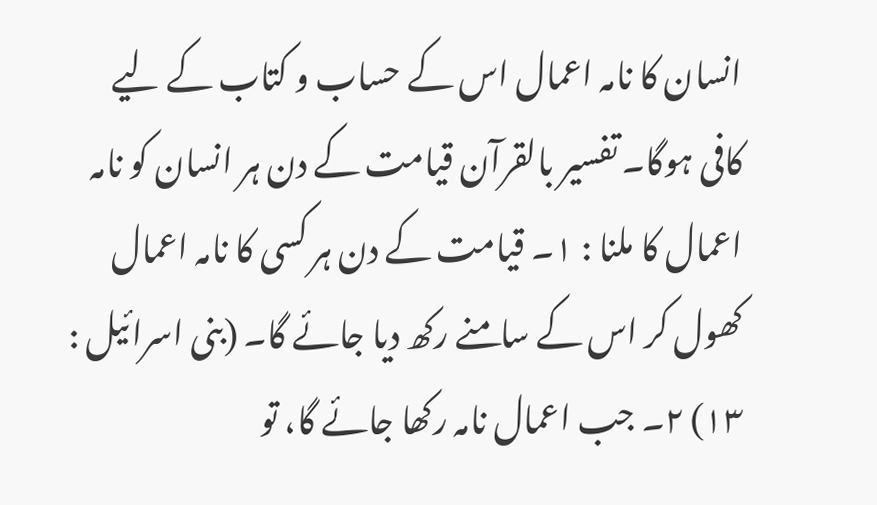انسان کا نامہ اعمال اس کے حساب و کتاب کے لیے کافی ہوگا۔ تفسیر بالقرآن قیامت کے دن ہر انسان کو نامہ اعمال کا ملنا : ١۔ قیامت کے دن ہر کسی کا نامہ اعمال کھول کر اس کے سامنے رکھ دیا جائے گا۔ (بنی اسرائیل : ١٣) ٢۔ جب اعمال نامہ رکھا جائے گا، تو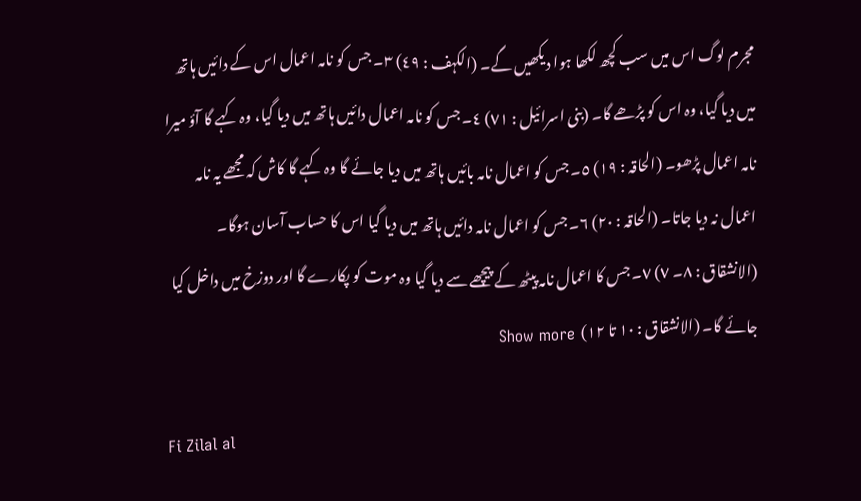مجرم لوگ اس میں سب کچھ لکھا ہوا دیکھیں گے۔ (الکہف : ٤٩) ٣۔ جس کو نامہ اعمال اس کے دائیں ہاتھ میں دیا گیا، وہ اس کو پڑھے گا۔ (بنی اسرائیل : ٧١) ٤۔ جس کو نامہ اعمال دائیں ہاتھ میں دیا گیا، وہ کہے گا آؤ میرا نامہ اعمال پڑھو۔ (الحاقہ : ١٩) ٥۔ جس کو اعمال نامہ بائیں ہاتھ میں دیا جائے گا وہ کہے گا کاش کہ مجھے یہ نامہ اعمال نہ دیا جاتا۔ (الحاقہ : ٢٠) ٦۔ جس کو اعمال نامہ دائیں ہاتھ میں دیا گیا اس کا حساب آسان ہوگا۔ (الانشقاق : ٨۔ ٧) ٧۔ جس کا اعمال نامہ پیٹھ کے پیچھے سے دیا گیا وہ موت کو پکارے گا اور دوزخ میں داخل کیا جائے گا۔ (الانشقاق : ١٠ تا ١٢)  Show more

Fi Zilal al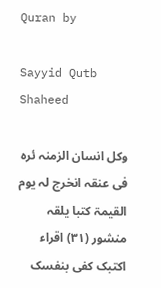Quran by

Sayyid Qutb Shaheed

وکل انسان الزمنہ ئرہ فی عنقہ انخرج لہ یوم القیمۃ کتبا یلقہ منشور (٣١) اقراء اکتبک کفی بنفسک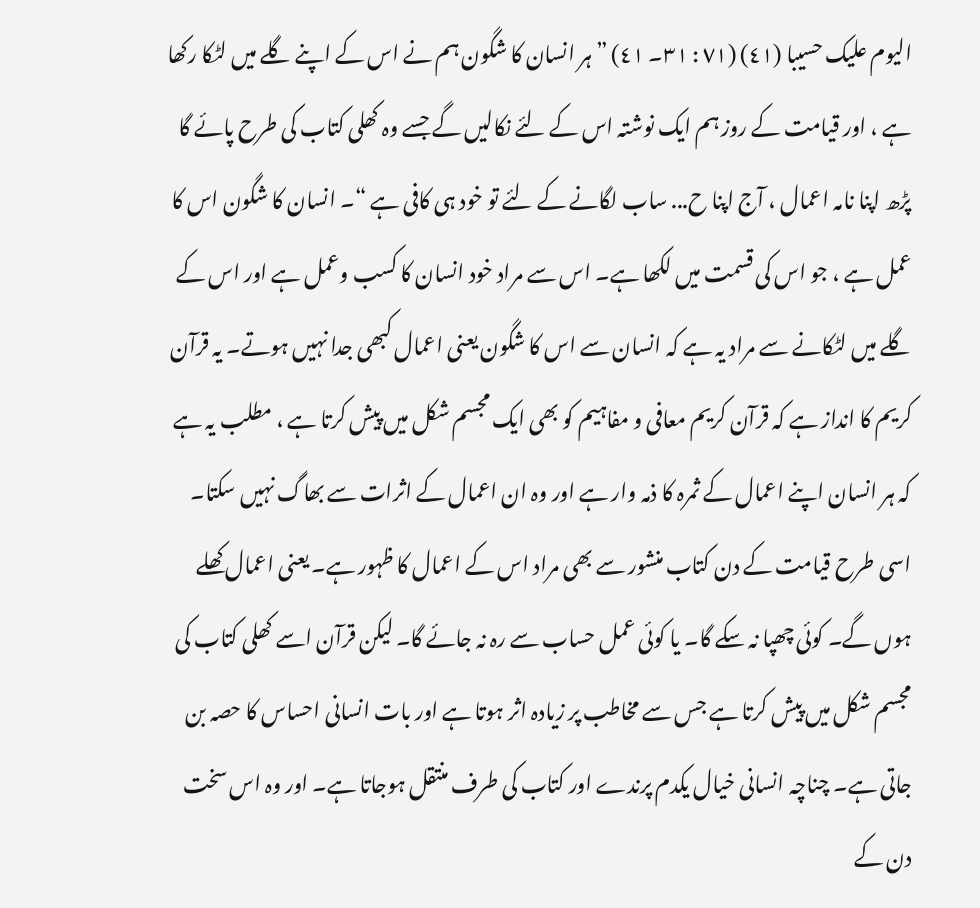الیوم علیک حسیبا (٤١) (٧١ : ٣١۔ ٤١) ” ہر انسان کا شگون ہم نے اس کے اپنے گلے میں لٹکا رکھا ہے ، اور قیامت کے روز ہم ایک نوشتہ اس کے لئے نکالیں گے جسے وہ کھلی کتاب کی طرح پائے گا پڑھ اپنا نامہ اعمال ، آج اپنا ح... ساب لگانے کے لئے تو خود ہی کافی ہے “۔ انسان کا شگون اس کا عمل ہے ، جو اس کی قسمت میں لکھا ہے۔ اس سے مراد خود انسان کا کسب وعمل ہے اور اس کے گلے میں لٹکانے سے مراد یہ ہے کہ انسان سے اس کا شگون یعنی اعمال کبھی جدا نہیں ہوتے۔ یہ قرآن کریم کا انداز ہے کہ قرآن کریم معافی و مفاہیم کو بھی ایک مجسم شکل میں پیش کرتا ہے ، مطلب یہ ہے کہ ہر انسان اپنے اعمال کے ثمرہ کا ذمہ وار ہے اور وہ ان اعمال کے اثرات سے بھاگ نہیں سکتا۔ اسی طرح قیامت کے دن کتاب منشور سے بھی مراد اس کے اعمال کا ظہور ہے۔ یعنی اعمال کھلے ہوں گے۔ کوئی چھپا نہ سکے گا۔ یا کوئی عمل حساب سے رہ نہ جائے گا۔ لیکن قرآن اسے کھلی کتاب کی مجسم شکل میں پیش کرتا ہے جس سے مخاطب پر زیادہ اثر ہوتا ہے اور بات انسانی احساس کا حصہ بن جاتی ہے۔ چناچہ انسانی خیال یکدم پرندے اور کتاب کی طرف منتقل ہوجاتا ہے۔ اور وہ اس سخت دن کے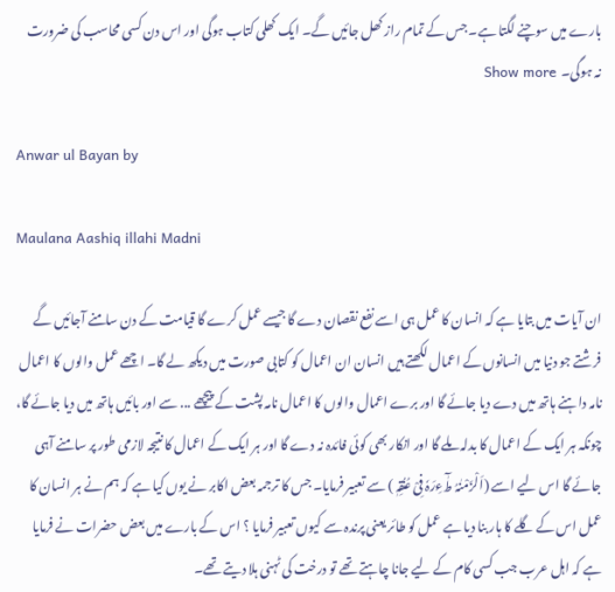بارے میں سوچنے لگتا ہے۔ جس کے تمام راز کھل جائیں گے۔ ایک کھلی کتاب ہوگی اور اس دن کسی محاسب کی ضرورت نہ ہوگی۔  Show more

Anwar ul Bayan by

Maulana Aashiq illahi Madni

ان آیات میں بتایا ہے کہ انسان کا عمل ہی اسے نفع نقصان دے گا جیسے عمل کرے گا قیامت کے دن سامنے آجائیں گے فرشتے جو دنیا میں انسانوں کے اعمال لکھتے ہیں انسان ان اعمال کو کتابی صورت میں دیکھ لے گا۔ اچھے عمل والوں کا اعمال نامہ داہنے ہاتھ میں دے دیا جائے گا اور برے اعمال والوں کا اعمال نامہ پشت کے پیچھے ... سے اور بائیں ہاتھ میں دیا جائے گا، چونکہ ہر ایک کے اعمال کا بدلہ ملے گا اور انکار بھی کوئی فائدہ نہ دے گا اور ہر ایک کے اعمال کا نتیجہ لازمی طور پر سامنے آہی جائے گا اس لیے اسے (اَلْزَمْنٰہُ طٰٓءِرَہٗ فِیْ عُنُقِہٖ ) سے تعبیر فرمایا۔ جس کا ترجمہ بعض اکابر نے یوں کیا ہے کہ ہم نے ہر انسان کا عمل اس کے گلے کا ہار بنا دیا ہے عمل کو طائر یعنی پرندہ سے کیوں تعبیر فرمایا ؟ اس کے بارے میں بعض حضرات نے فرمایا ہے کہ اہل عرب جب کسی کام کے لیے جانا چاہتے تھے تو درخت کی ٹہنی ہلا دیتے تھے۔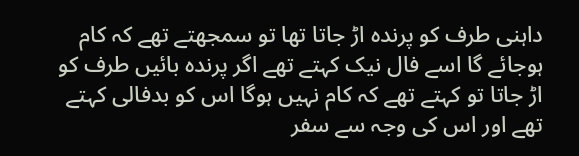داہنی طرف کو پرندہ اڑ جاتا تھا تو سمجھتے تھے کہ کام ہوجائے گا اسے فال نیک کہتے تھے اگر پرندہ بائیں طرف کو اڑ جاتا تو کہتے تھے کہ کام نہیں ہوگا اس کو بدفالی کہتے تھے اور اس کی وجہ سے سفر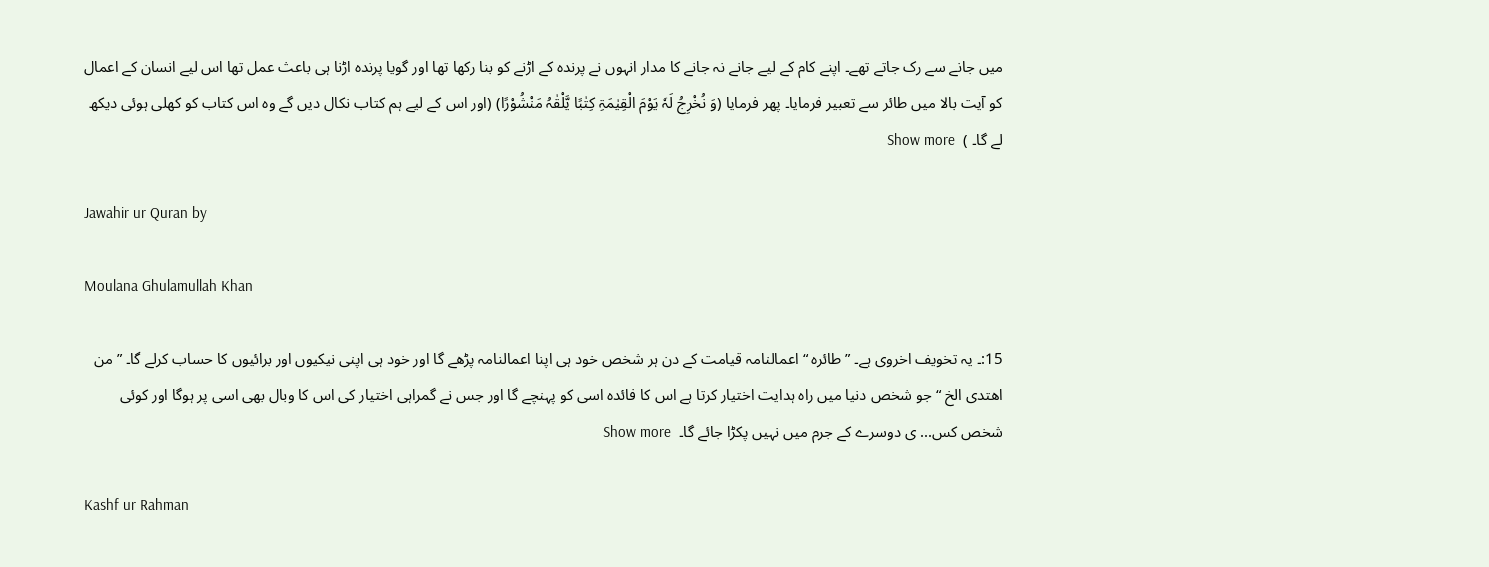میں جانے سے رک جاتے تھے۔ اپنے کام کے لیے جانے نہ جانے کا مدار انہوں نے پرندہ کے اڑنے کو بنا رکھا تھا اور گویا پرندہ اڑنا ہی باعث عمل تھا اس لیے انسان کے اعمال کو آیت بالا میں طائر سے تعبیر فرمایا۔ پھر فرمایا (وَ نُخْرِجُ لَہٗ یَوْمَ الْقِیٰمَۃِ کِتٰبًا یَّلْقٰہُ مَنْشُوْرًا) (اور اس کے لیے ہم کتاب نکال دیں گے وہ اس کتاب کو کھلی ہوئی دیکھ لے گا۔ )  Show more

Jawahir ur Quran by

Moulana Ghulamullah Khan

15:۔ یہ تخویف اخروی ہے۔ ” طائرہ “ اعمالنامہ قیامت کے دن ہر شخص خود ہی اپنا اعمالنامہ پڑھے گا اور خود ہی اپنی نیکیوں اور برائیوں کا حساب کرلے گا۔ ” من اھتدی الخ “ جو شخص دنیا میں راہ ہدایت اختیار کرتا ہے اس کا فائدہ اسی کو پہنچے گا اور جس نے گمراہی اختیار کی اس کا وبال بھی اسی پر ہوگا اور کوئی شخص کس... ی دوسرے کے جرم میں نہیں پکڑا جائے گا۔  Show more

Kashf ur Rahman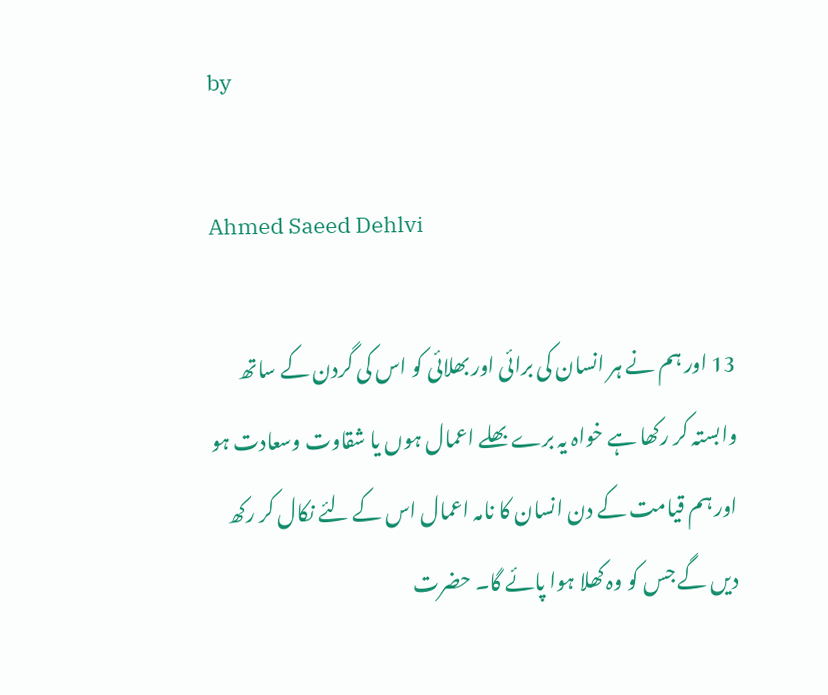by

Ahmed Saeed Dehlvi

13 اور ہم نے ہر انسان کی برائی اور بھلائی کو اس کی گردن کے ساتھ وابستہ کر رکھا ہے خواہ یہ برے بھلے اعمال ہوں یا شقاوت وسعادت ہو اور ہم قیامت کے دن انسان کا نامہ اعمال اس کے لئے نکال کر رکھ دیں گے جس کو وہ کھلا ہوا پائے گا۔ حضرت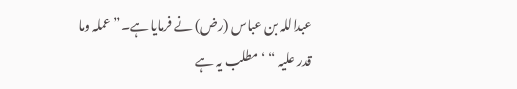عبداللہ بن عباس (رض) نے فرمایا ہے۔” عملہ وما قدر علیہ “ ‘ مطلب یہ ہے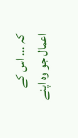کہ ... اس کے اعمال جو وہ اپنے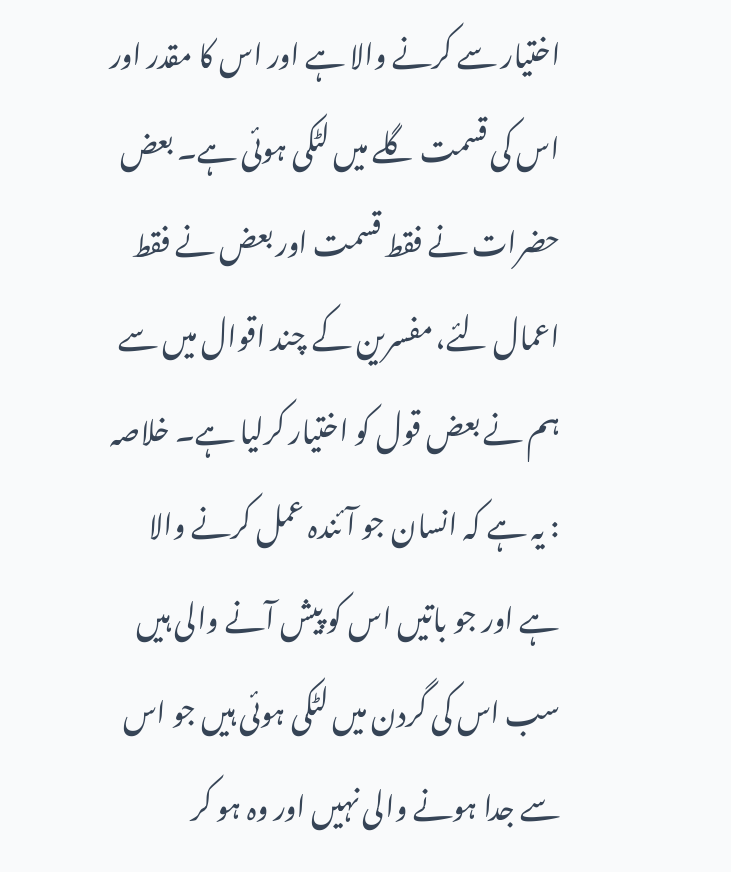اختیار سے کرنے والا ہے اور اس کا مقدر اور اس کی قسمت گلے میں لٹکی ہوئی ہے۔ بعض حضرات نے فقط قسمت اور بعض نے فقط اعمال لئے، مفسرین کے چند اقوال میں سے ہم نے بعض قول کو اختیار کرلیا ہے۔ خلاصہ : یہ ہے کہ انسان جو آئندہ عمل کرنے والا ہے اور جو باتیں اس کو پیش آنے والی ہیں سب اس کی گردن میں لٹکی ہوئی ہیں جو اس سے جدا ہونے والی نہیں اور وہ ہو کر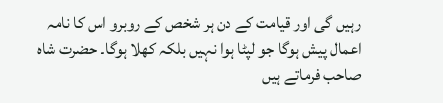رہیں گی اور قیامت کے دن ہر شخص کے روبرو اس کا نامہ اعمال پیش ہوگا جو لپٹا ہوا نہیں بلکہ کھلا ہوگا۔ حضرت شاہ صاحب فرماتے ہیں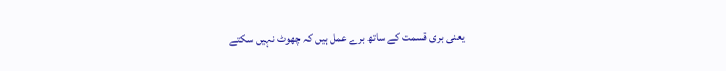یعنی بری قسمت کے ساتھ برے عمل ہیں کہ چھوٹ نہیں سکتے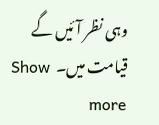وہی نظر آئیں گے قیامت میں۔  Show more